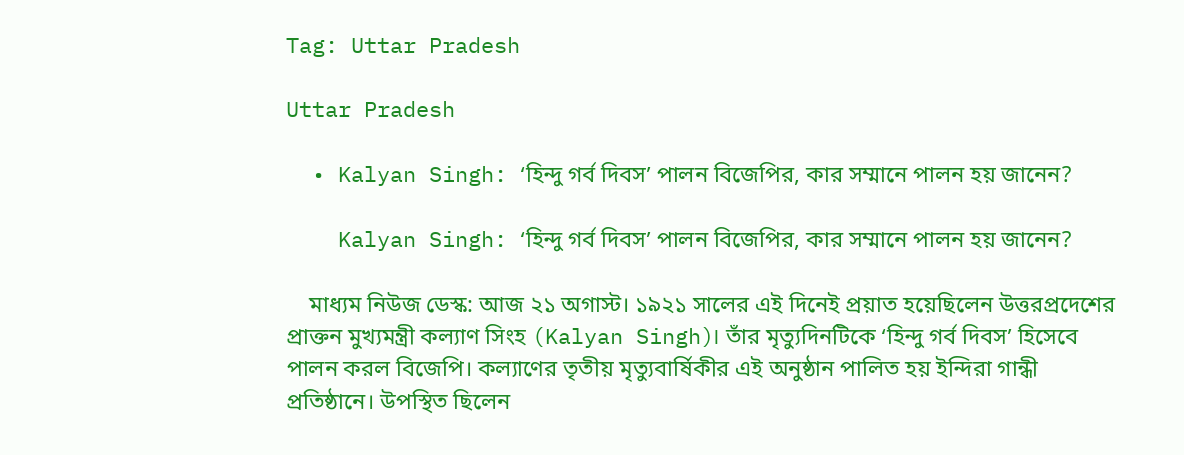Tag: Uttar Pradesh

Uttar Pradesh

  • Kalyan Singh: ‘হিন্দু গর্ব দিবস’ পালন বিজেপির, কার সম্মানে পালন হয় জানেন?

    Kalyan Singh: ‘হিন্দু গর্ব দিবস’ পালন বিজেপির, কার সম্মানে পালন হয় জানেন?

    মাধ্যম নিউজ ডেস্ক: আজ ২১ অগাস্ট। ১৯২১ সালের এই দিনেই প্রয়াত হয়েছিলেন উত্তরপ্রদেশের প্রাক্তন মুখ্যমন্ত্রী কল্যাণ সিংহ (Kalyan Singh)। তাঁর মৃত্যুদিনটিকে ‘হিন্দু গর্ব দিবস’ হিসেবে পালন করল বিজেপি। কল্যাণের তৃতীয় মৃত্যুবার্ষিকীর এই অনুষ্ঠান পালিত হয় ইন্দিরা গান্ধী প্রতিষ্ঠানে। উপস্থিত ছিলেন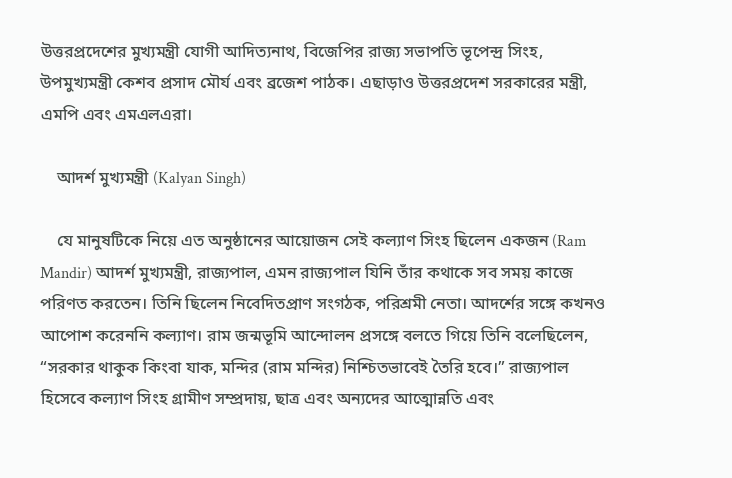উত্তরপ্রদেশের মুখ্যমন্ত্রী যোগী আদিত্যনাথ, বিজেপির রাজ্য সভাপতি ভূপেন্দ্র সিংহ, উপমুখ্যমন্ত্রী কেশব প্রসাদ মৌর্য এবং ব্রজেশ পাঠক। এছাড়াও উত্তরপ্রদেশ সরকারের মন্ত্রী, এমপি এবং এমএলএরা।

    আদর্শ মুখ্যমন্ত্রী (Kalyan Singh)

    যে মানুষটিকে নিয়ে এত অনুষ্ঠানের আয়োজন সেই কল্যাণ সিংহ ছিলেন একজন (Ram Mandir) আদর্শ মুখ্যমন্ত্রী, রাজ্যপাল, এমন রাজ্যপাল যিনি তাঁর কথাকে সব সময় কাজে পরিণত করতেন। তিনি ছিলেন নিবেদিতপ্রাণ সংগঠক, পরিশ্রমী নেতা। আদর্শের সঙ্গে কখনও আপোশ করেননি কল্যাণ। রাম জন্মভূমি আন্দোলন প্রসঙ্গে বলতে গিয়ে তিনি বলেছিলেন, “সরকার থাকুক কিংবা যাক, মন্দির (রাম মন্দির) নিশ্চিতভাবেই তৈরি হবে।” রাজ্যপাল হিসেবে কল্যাণ সিংহ গ্রামীণ সম্প্রদায়, ছাত্র এবং অন্যদের আত্মোন্নতি এবং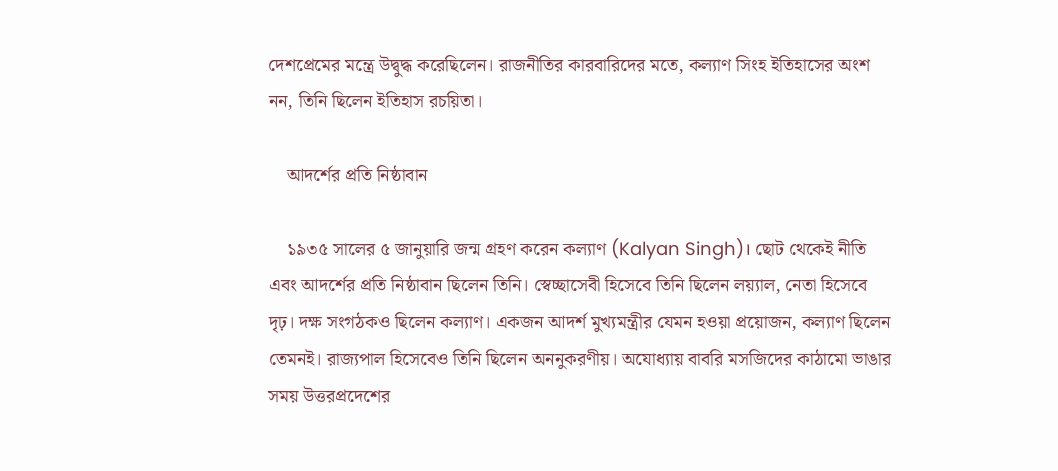দেশপ্রেমের মন্ত্রে উদ্বুদ্ধ করেছিলেন। রাজনীতির কারবারিদের মতে, কল্যাণ সিংহ ইতিহাসের অংশ নন, তিনি ছিলেন ইতিহাস রচয়িতা।

    আদর্শের প্রতি নিষ্ঠাবান

    ১৯৩৫ সালের ৫ জানুয়ারি জন্ম গ্রহণ করেন কল্যাণ (Kalyan Singh)। ছোট থেকেই নীতি এবং আদর্শের প্রতি নিষ্ঠাবান ছিলেন তিনি। স্বেচ্ছাসেবী হিসেবে তিনি ছিলেন লয়্যাল, নেতা হিসেবে দৃঢ়। দক্ষ সংগঠকও ছিলেন কল্যাণ। একজন আদর্শ মুখ্যমন্ত্রীর যেমন হওয়া প্রয়োজন, কল্যাণ ছিলেন তেমনই। রাজ্যপাল হিসেবেও তিনি ছিলেন অননুকরণীয়। অযোধ্যায় বাবরি মসজিদের কাঠামো ভাঙার সময় উত্তরপ্রদেশের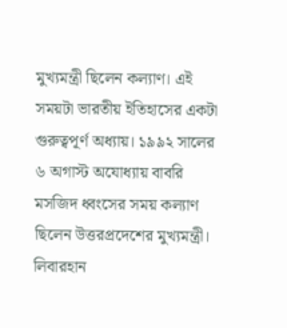মুখ্যমন্ত্রী ছিলেন কল্যাণ। এই সময়টা ভারতীয় ইতিহাসের একটা গুরুত্বপূর্ণ অধ্যায়। ১৯৯২ সালের ৬ অগাস্ট অযোধ্যায় বাবরি মসজিদ ধ্বংসের সময় কল্যাণ ছিলেন উত্তরপ্রদেশের মুখ্যমন্ত্রী। লিবারহান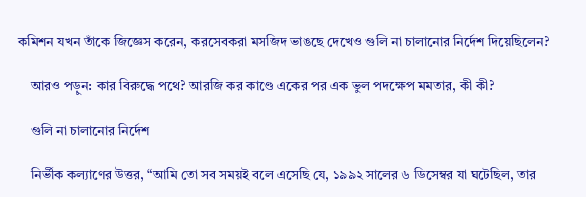কমিশন যখন তাঁকে জিজ্ঞেস করেন, করসেবকরা মসজিদ ভাঙছে দেখেও গুলি না চালানোর নির্দেশ দিয়েছিলেন?

    আরও পড়ুন: কার বিরুদ্ধে পথে? আরজি কর কাণ্ডে একের পর এক ভুল পদক্ষেপ মমতার, কী কী?

    গুলি না চালানোর নির্দেশ

    নির্ভীক কল্যাণের উত্তর, “আমি তো সব সময়ই বলে এসেছি যে, ১৯৯২ সালের ৬ ডিসেম্বর যা ঘটেছিল, তার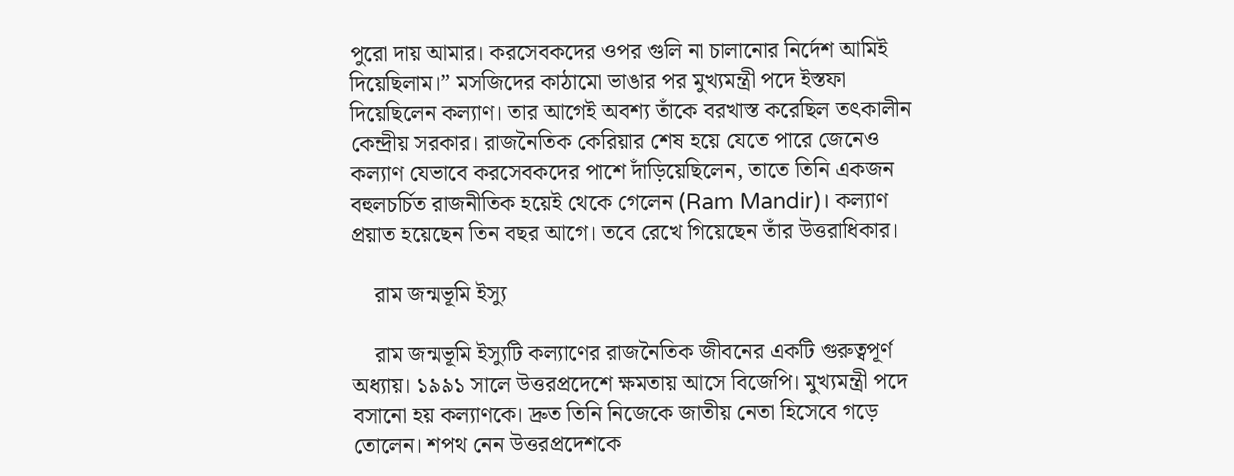পুরো দায় আমার। করসেবকদের ওপর গুলি না চালানোর নির্দেশ আমিই দিয়েছিলাম।” মসজিদের কাঠামো ভাঙার পর মুখ্যমন্ত্রী পদে ইস্তফা দিয়েছিলেন কল্যাণ। তার আগেই অবশ্য তাঁকে বরখাস্ত করেছিল তৎকালীন কেন্দ্রীয় সরকার। রাজনৈতিক কেরিয়ার শেষ হয়ে যেতে পারে জেনেও কল্যাণ যেভাবে করসেবকদের পাশে দাঁড়িয়েছিলেন, তাতে তিনি একজন বহুলচর্চিত রাজনীতিক হয়েই থেকে গেলেন (Ram Mandir)। কল্যাণ প্রয়াত হয়েছেন তিন বছর আগে। তবে রেখে গিয়েছেন তাঁর উত্তরাধিকার।

    রাম জন্মভূমি ইস্যু

    রাম জন্মভূমি ইস্যুটি কল্যাণের রাজনৈতিক জীবনের একটি গুরুত্বপূর্ণ অধ্যায়। ১৯৯১ সালে উত্তরপ্রদেশে ক্ষমতায় আসে বিজেপি। মুখ্যমন্ত্রী পদে বসানো হয় কল্যাণকে। দ্রুত তিনি নিজেকে জাতীয় নেতা হিসেবে গড়ে তোলেন। শপথ নেন উত্তরপ্রদেশকে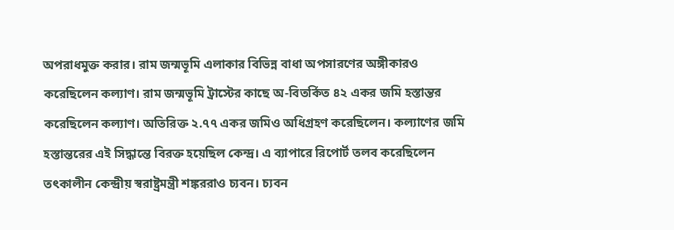অপরাধমুক্ত করার। রাম জন্মভূমি এলাকার বিভিন্ন বাধা অপসারণের অঙ্গীকারও করেছিলেন কল্যাণ। রাম জন্মভূমি ট্রাস্টের কাছে অ-বিতর্কিত ৪২ একর জমি হস্তান্তর করেছিলেন কল্যাণ। অতিরিক্ত ২.৭৭ একর জমিও অধিগ্রহণ করেছিলেন। কল্যাণের জমি হস্তান্তরের এই সিদ্ধান্তে বিরক্ত হয়েছিল কেন্দ্র। এ ব্যাপারে রিপোর্ট তলব করেছিলেন তৎকালীন কেন্দ্রীয় স্বরাষ্ট্রমন্ত্রী শঙ্কররাও চ্যবন। চ্যবন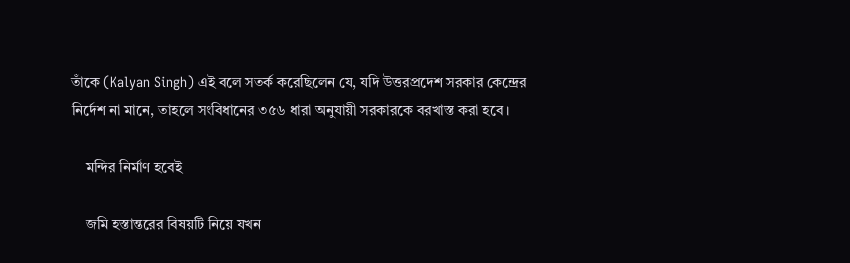তাঁকে (Kalyan Singh) এই বলে সতর্ক করেছিলেন যে, যদি উত্তরপ্রদেশ সরকার কেন্দ্রের নির্দেশ না মানে, তাহলে সংবিধানের ৩৫৬ ধারা অনুযায়ী সরকারকে বরখাস্ত করা হবে।

    মন্দির নির্মাণ হবেই

    জমি হস্তান্তরের বিষয়টি নিয়ে যখন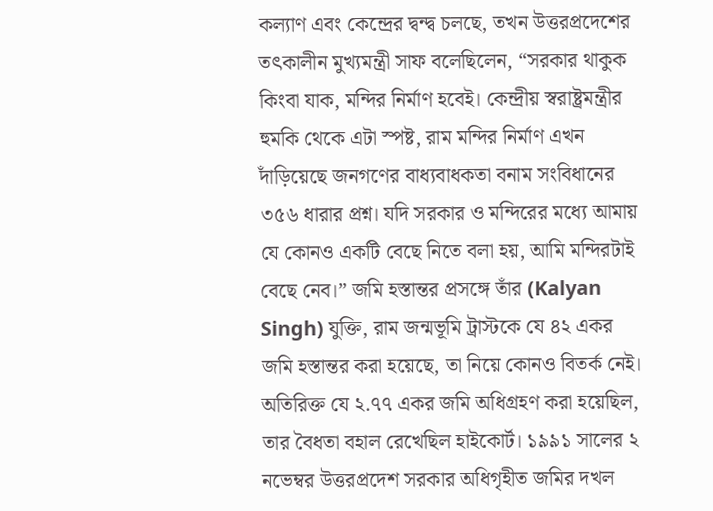কল্যাণ এবং কেন্দ্রের দ্বন্দ্ব চলছে, তখন উত্তরপ্রদেশের তৎকালীন মুখ্যমন্ত্রী সাফ বলেছিলেন, “সরকার থাকুক কিংবা যাক, মন্দির নির্মাণ হবেই। কেন্দ্রীয় স্বরাষ্ট্রমন্ত্রীর হুমকি থেকে এটা স্পষ্ট, রাম মন্দির নির্মাণ এখন দাঁড়িয়েছে জনগণের বাধ্যবাধকতা বনাম সংবিধানের ৩৫৬ ধারার প্রশ্ন। যদি সরকার ও মন্দিরের মধ্যে আমায় যে কোনও একটি বেছে নিতে বলা হয়, আমি মন্দিরটাই বেছে নেব।” জমি হস্তান্তর প্রসঙ্গে তাঁর (Kalyan Singh) যুক্তি, রাম জন্মভূমি ট্রাস্টকে যে ৪২ একর জমি হস্তান্তর করা হয়েছে, তা নিয়ে কোনও বিতর্ক নেই। অতিরিক্ত যে ২.৭৭ একর জমি অধিগ্রহণ করা হয়েছিল, তার বৈধতা বহাল রেখেছিল হাইকোর্ট। ১৯৯১ সালের ২ নভেম্বর উত্তরপ্রদেশ সরকার অধিগৃহীত জমির দখল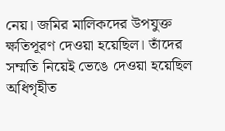নেয়। জমির মালিকদের উপযুক্ত ক্ষতিপূরণ দেওয়া হয়েছিল। তাঁদের সম্মতি নিয়েই ভেঙে দেওয়া হয়েছিল অধিগৃহীত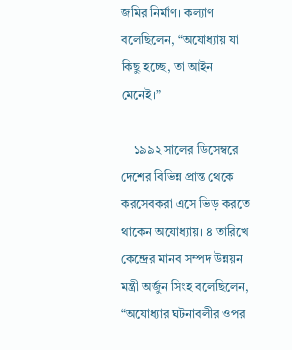জমির নির্মাণ। কল্যাণ বলেছিলেন, “অযোধ্যায় যা কিছু হচ্ছে, তা আইন মেনেই।”

    ১৯৯২ সালের ডিসেম্বরে দেশের বিভিন্ন প্রান্ত থেকে করসেবকরা এসে ভিড় করতে থাকেন অযোধ্যায়। ৪ তারিখে কেন্দ্রের মানব সম্পদ উন্নয়ন মন্ত্রী অর্জুন সিংহ বলেছিলেন, “অযোধ্যার ঘটনাবলীর ওপর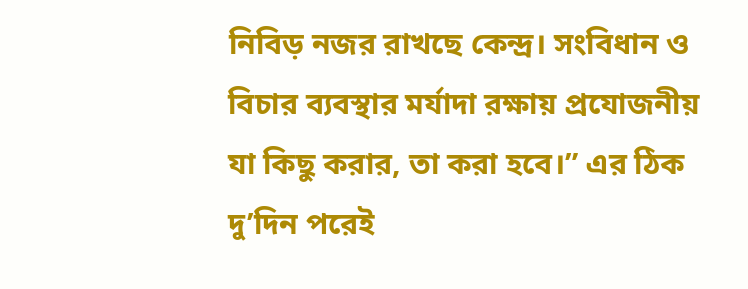নিবিড় নজর রাখছে কেন্দ্র। সংবিধান ও বিচার ব্যবস্থার মর্যাদা রক্ষায় প্রযোজনীয় যা কিছু করার, তা করা হবে।” এর ঠিক দু’দিন পরেই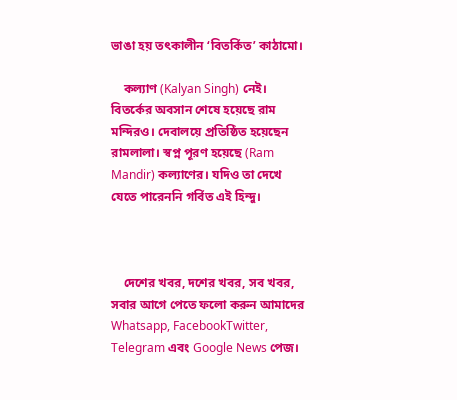ভাঙা হয় তৎকালীন ‘বিতর্কিত’ কাঠামো।

    কল্যাণ (Kalyan Singh) নেই। বিতর্কের অবসান শেষে হয়েছে রাম মন্দিরও। দেবালয়ে প্রতিষ্ঠিত হয়েছেন রামলালা। স্বপ্ন পূরণ হয়েছে (Ram Mandir) কল্যাণের। যদিও তা দেখে যেতে পারেননি গর্বিত এই হিন্দু।



    দেশের খবর, দশের খবর, সব খবর, সবার আগে পেতে ফলো করুন আমাদের  Whatsapp, FacebookTwitter, Telegram এবং Google News পেজ।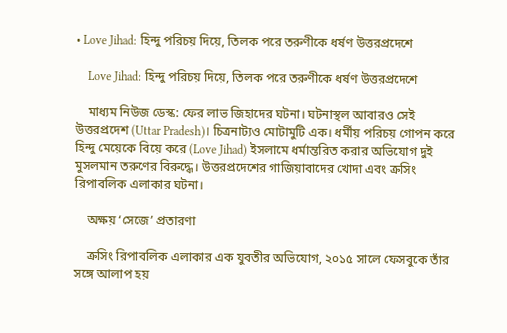• Love Jihad: হিন্দু পরিচয় দিয়ে, তিলক পরে তরুণীকে ধর্ষণ উত্তরপ্রদেশে

    Love Jihad: হিন্দু পরিচয় দিয়ে, তিলক পরে তরুণীকে ধর্ষণ উত্তরপ্রদেশে

    মাধ্যম নিউজ ডেস্ক: ফের লাভ জিহাদের ঘটনা। ঘটনাস্থল আবারও সেই উত্তরপ্রদেশ (Uttar Pradesh)। চিত্রনাট্যও মোটামুটি এক। ধর্মীয় পরিচয় গোপন করে হিন্দু মেয়েকে বিয়ে করে (Love Jihad) ইসলামে ধর্মান্তরিত করার অভিযোগ দুই মুসলমান তরুণের বিরুদ্ধে। উত্তরপ্রদেশের গাজিয়াবাদের খোদা এবং ক্রসিং রিপাবলিক এলাকার ঘটনা।

    অক্ষয় ‘সেজে’ প্রতারণা

    ক্রসিং রিপাবলিক এলাকার এক যুবতীর অভিযোগ, ২০১৫ সালে ফেসবুকে তাঁর সঙ্গে আলাপ হয়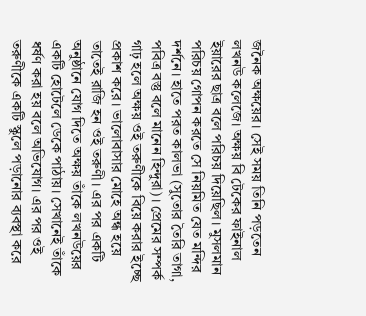জনৈক অক্ষয়ের। সেই সময় তিনি পড়তেন লখনউ কলেজে। অক্ষয় বি টেকের ফাইনাল ইয়ারের ছাত্র বলে পরিচয় দিয়েছিল। মুসলমান পরিচয় গোপন করতে সে নিয়মিত যেত মন্দির দর্শনে। হাতে পরত কালভা (সুতোর তৈরি তাগা, পবিত্র বস্তু বলে মানেন হিন্দুরা)। প্রেমের সম্পর্ক গাঢ় হলে অক্ষয় ওই তরুণীকে বিয়ে করার ইচ্ছে প্রকাশ করে। ভালোবাসার মোহে অন্ধ হয়ে তাতেই রাজি হন ওই তরুণী। এর পর একটি অনুষ্ঠানে যোগ দিতে অক্ষয় তাঁকে লখনউয়ের একটি হোটেলে ডেকে পাঠায়। সেখানেই তাঁকে ধর্ষণ করা হয় বলে অভিযোগ। এর পর ওই তরুণীকে একটি স্কুলে পড়ানোর ব্যবস্থা করে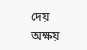দেয় অক্ষয়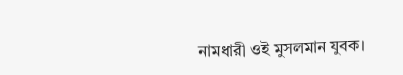নামধারী ওই মুসলমান যুবক।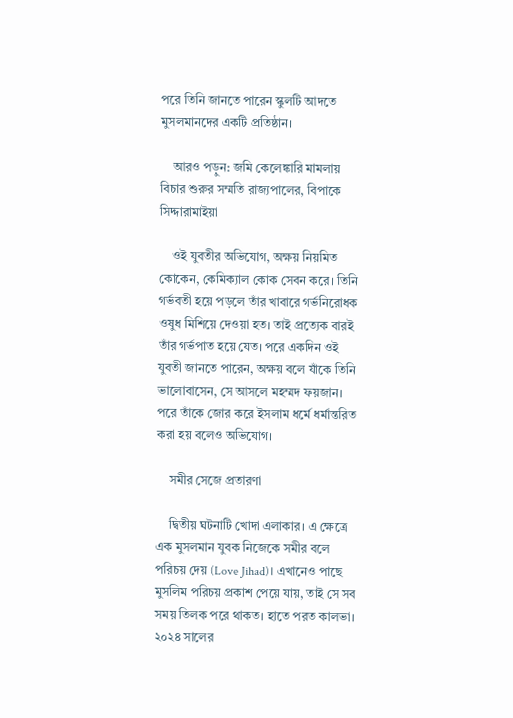পরে তিনি জানতে পারেন স্কুলটি আদতে মুসলমানদের একটি প্রতিষ্ঠান।

    আরও পড়ুন: জমি কেলেঙ্কারি মামলায় বিচার শুরুর সম্মতি রাজ্যপালের, বিপাকে সিদ্দারামাইয়া

    ওই যুবতীর অভিযোগ, অক্ষয় নিয়মিত কোকেন, কেমিক্যাল কোক সেবন করে। তিনি গর্ভবতী হয়ে পড়লে তাঁর খাবারে গর্ভনিরোধক ওষুধ মিশিয়ে দেওয়া হত। তাই প্রত্যেক বারই তাঁর গর্ভপাত হয়ে যেত। পরে একদিন ওই যুবতী জানতে পারেন, অক্ষয় বলে যাঁকে তিনি ভালোবাসেন, সে আসলে মহম্মদ ফয়জান। পরে তাঁকে জোর করে ইসলাম ধর্মে ধর্মান্তরিত করা হয় বলেও অভিযোগ।

    সমীর সেজে প্রতারণা

    দ্বিতীয় ঘটনাটি খোদা এলাকার। এ ক্ষেত্রে এক মুসলমান যুবক নিজেকে সমীর বলে পরিচয় দেয় (Love Jihad)। এখানেও পাছে মুসলিম পরিচয় প্রকাশ পেয়ে যায়, তাই সে সব সময় তিলক পরে থাকত। হাতে পরত কালভা। ২০২৪ সালের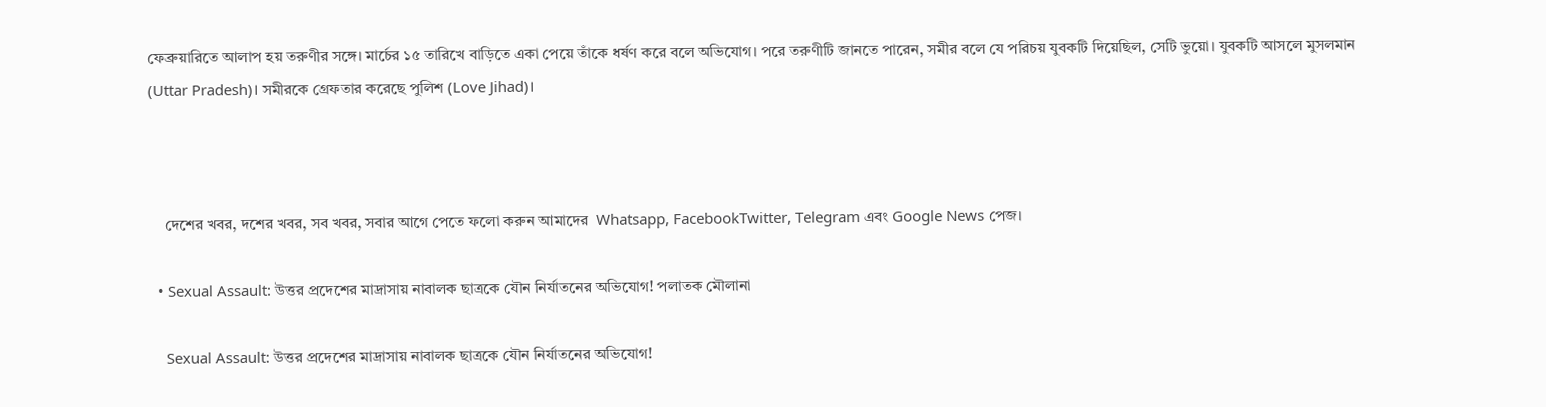ফেব্রুয়ারিতে আলাপ হয় তরুণীর সঙ্গে। মার্চের ১৫ তারিখে বাড়িতে একা পেয়ে তাঁকে ধর্ষণ করে বলে অভিযোগ। পরে তরুণীটি জানতে পারেন, সমীর বলে যে পরিচয় যুবকটি দিয়েছিল, সেটি ভুয়ো। যুবকটি আসলে মুসলমান (Uttar Pradesh)। সমীরকে গ্রেফতার করেছে পুলিশ (Love Jihad)।



    দেশের খবর, দশের খবর, সব খবর, সবার আগে পেতে ফলো করুন আমাদের  Whatsapp, FacebookTwitter, Telegram এবং Google News পেজ।

  • Sexual Assault: উত্তর প্রদেশের মাদ্রাসায় নাবালক ছাত্রকে যৌন নির্যাতনের অভিযোগ! পলাতক মৌলানা

    Sexual Assault: উত্তর প্রদেশের মাদ্রাসায় নাবালক ছাত্রকে যৌন নির্যাতনের অভিযোগ!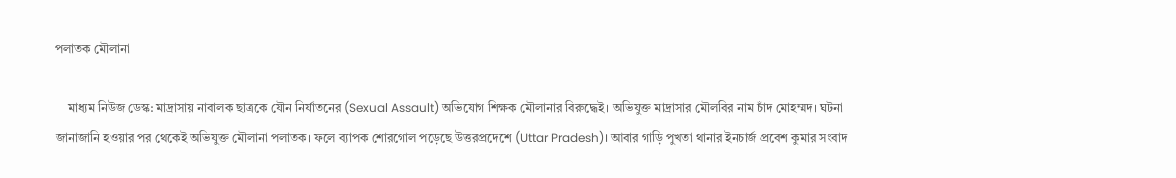পলাতক মৌলানা

    মাধ্যম নিউজ ডেস্ক: মাদ্রাসায় নাবালক ছাত্রকে যৌন নির্যাতনের (Sexual Assault) অভিযোগ শিক্ষক মৌলানার বিরুদ্ধেই। অভিযুক্ত মাদ্রাসার মৌলবির নাম চাঁদ মোহম্মদ। ঘটনা জানাজানি হওয়ার পর থেকেই অভিযুক্ত মৌলানা পলাতক। ফলে ব্যাপক শোরগোল পড়েছে উত্তরপ্রদেশে (Uttar Pradesh)। আবার গাড়ি পুখতা থানার ইনচার্জ প্রবেশ কুমার সংবাদ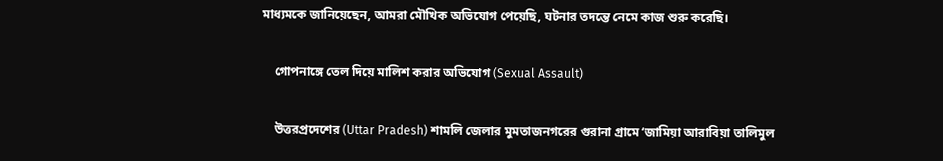মাধ্যমকে জানিয়েছেন, আমরা মৌখিক অভিযোগ পেয়েছি, ঘটনার তদন্তে নেমে কাজ শুরু করেছি।

    গোপনাঙ্গে তেল দিয়ে মালিশ করার অভিযোগ (Sexual Assault)

    উত্তরপ্রদেশের (Uttar Pradesh) শামলি জেলার মুমতাজনগরের গুরানা গ্রামে ‘জামিয়া আরাবিয়া তালিমুল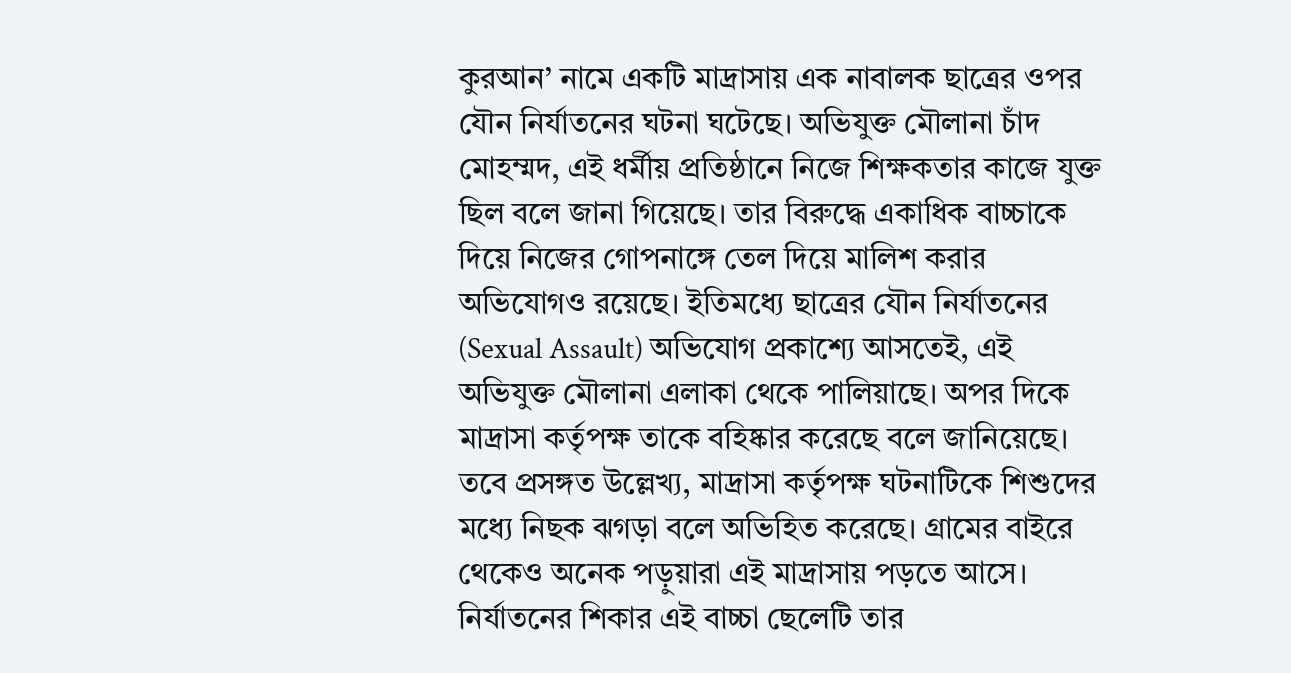কুরআন’ নামে একটি মাদ্রাসায় এক নাবালক ছাত্রের ওপর যৌন নির্যাতনের ঘটনা ঘটেছে। অভিযুক্ত মৌলানা চাঁদ মোহম্মদ, এই ধর্মীয় প্রতিষ্ঠানে নিজে শিক্ষকতার কাজে যুক্ত ছিল বলে জানা গিয়েছে। তার বিরুদ্ধে একাধিক বাচ্চাকে দিয়ে নিজের গোপনাঙ্গে তেল দিয়ে মালিশ করার অভিযোগও রয়েছে। ইতিমধ্যে ছাত্রের যৌন নির্যাতনের (Sexual Assault) অভিযোগ প্রকাশ্যে আসতেই, এই অভিযুক্ত মৌলানা এলাকা থেকে পালিয়াছে। অপর দিকে মাদ্রাসা কর্তৃপক্ষ তাকে বহিষ্কার করেছে বলে জানিয়েছে। তবে প্রসঙ্গত উল্লেখ্য, মাদ্রাসা কর্তৃপক্ষ ঘটনাটিকে শিশুদের মধ্যে নিছক ঝগড়া বলে অভিহিত করেছে। গ্রামের বাইরে থেকেও অনেক পড়ুয়ারা এই মাদ্রাসায় পড়তে আসে। নির্যাতনের শিকার এই বাচ্চা ছেলেটি তার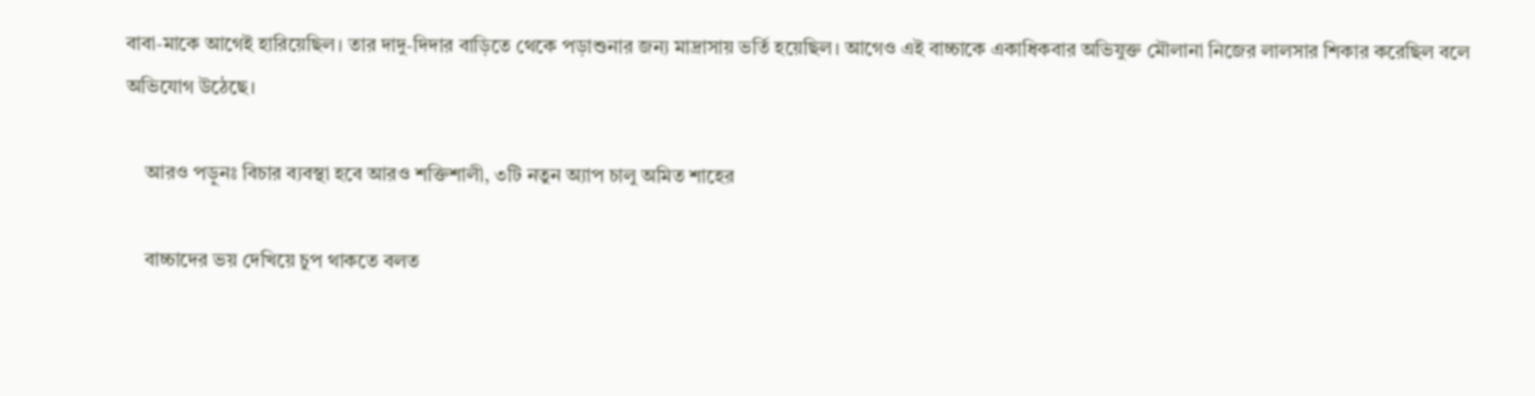বাবা-মাকে আগেই হারিয়েছিল। তার দাদু-দিদার বাড়িতে থেকে পড়াশুনার জন্য মাদ্রাসায় ভর্তি হয়েছিল। আগেও এই বাচ্চাকে একাধিকবার অভিযুক্ত মৌলানা নিজের লালসার শিকার করেছিল বলে অভিযোগ উঠেছে।

    আরও পড়ুনঃ বিচার ব্যবস্থা হবে আরও শক্তিশালী, ৩টি নতুন অ্যাপ চালু অমিত শাহের

    বাচ্চাদের ভয় দেখিয়ে চুপ থাকতে বলত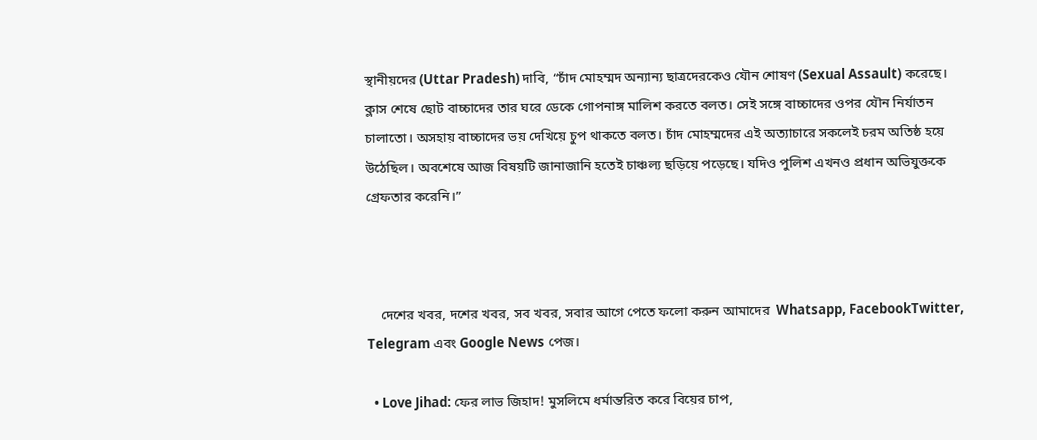স্থানীয়দের (Uttar Pradesh) দাবি, “চাঁদ মোহম্মদ অন্যান্য ছাত্রদেরকেও যৌন শোষণ (Sexual Assault) করেছে। ক্লাস শেষে ছোট বাচ্চাদের তার ঘরে ডেকে গোপনাঙ্গ মালিশ করতে বলত। সেই সঙ্গে বাচ্চাদের ওপর যৌন নির্যাতন চালাতো। অসহায় বাচ্চাদের ভয় দেখিয়ে চুপ থাকতে বলত। চাঁদ মোহম্মদের এই অত্যাচারে সকলেই চরম অতিষ্ঠ হয়ে উঠেছিল। অবশেষে আজ বিষয়টি জানাজানি হতেই চাঞ্চল্য ছড়িয়ে পড়েছে। যদিও পুলিশ এখনও প্রধান অভিযুক্তকে গ্রেফতার করেনি।”



    দেশের খবর, দশের খবর, সব খবর, সবার আগে পেতে ফলো করুন আমাদের  Whatsapp, FacebookTwitter, Telegram এবং Google News পেজ।

  • Love Jihad: ফের লাভ জিহাদ! মুসলিমে ধর্মান্তরিত করে বিয়ের চাপ,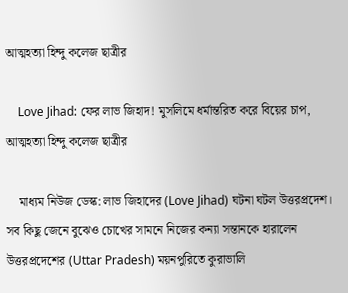আত্মহত্যা হিন্দু কলেজ ছাত্রীর

    Love Jihad: ফের লাভ জিহাদ! মুসলিমে ধর্মান্তরিত করে বিয়ের চাপ, আত্মহত্যা হিন্দু কলেজ ছাত্রীর

    মাধ্যম নিউজ ডেস্ক: লাভ জিহাদের (Love Jihad) ঘটনা ঘটল উত্তরপ্রদেশ। সব কিছু জেনে বুঝেও চোখের সামনে নিজের কন্যা সন্তানকে হারালেন উত্তরপ্রদেশের (Uttar Pradesh) ময়নপুরিতে কুরাভালি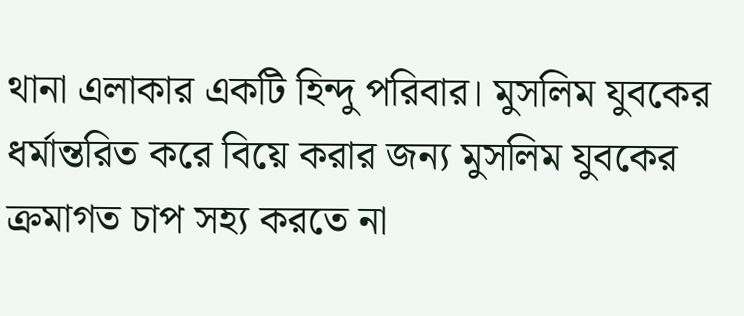থানা এলাকার একটি হিন্দু পরিবার। মুসলিম যুবকের ধর্মান্তরিত করে বিয়ে করার জন্য মুসলিম যুবকের ক্রমাগত চাপ সহ্য করতে না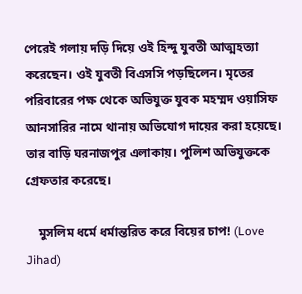পেরেই গলায় দড়ি দিয়ে ওই হিন্দু যুবতী আত্মহত্যা করেছেন। ওই যুবতী বিএসসি পড়ছিলেন। মৃতের পরিবারের পক্ষ থেকে অভিযুক্ত যুবক মহম্মদ ওয়াসিফ আনসারির নামে থানায় অভিযোগ দায়ের করা হয়েছে। তার বাড়ি ঘরনাজপুর এলাকায়। পুলিশ অভিযুক্তকে গ্রেফতার করেছে।

    মুসলিম ধর্মে ধর্মান্তরিত করে বিয়ের চাপ! (Love Jihad)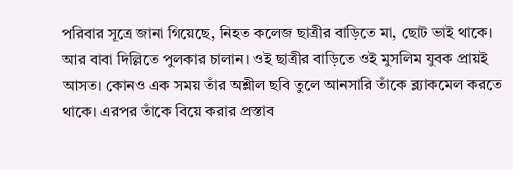পরিবার সূত্রে জানা গিয়েছে, নিহত কলেজ ছাত্রীর বাড়িতে মা, ছোট ভাই থাকে। আর বাবা দিল্লিতে পুলকার চালান। ওই ছাত্রীর বাড়িতে ওই মুসলিম যুবক প্রায়ই আসত। কোনও এক সময় তাঁর অশ্লীল ছবি তুলে আনসারি তাঁকে ব্ল্যাকমেল করতে থাকে। এরপর তাঁকে বিয়ে করার প্রস্তাব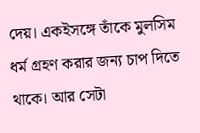দেয়। একইসঙ্গে তাঁকে মুলসিম ধর্ম গ্রহণ করার জন্য চাপ দিতে থাকে। আর সেটা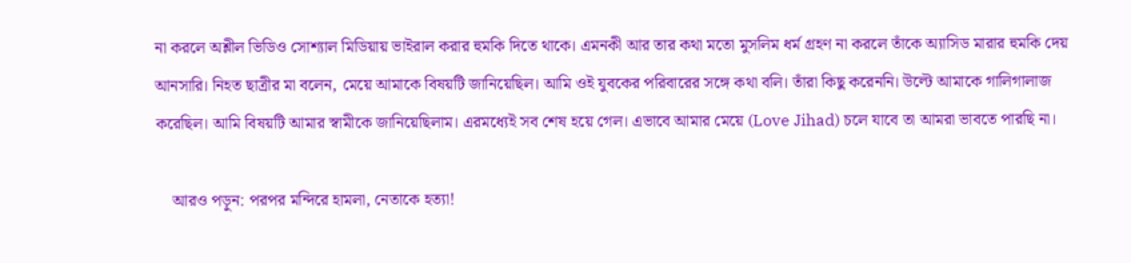না করলে অশ্লীল ভিডিও সোশ্যাল মিডিয়ায় ভাইরাল করার হুমকি দিতে থাকে। এমনকী আর তার কথা মতো মুসলিম ধর্ম গ্রহণ না করলে তাঁকে অ্যাসিড মারার হুমকি দেয় আনসারি। নিহত ছাত্রীর মা বলেন, মেয়ে আমাকে বিষয়টি জানিয়েছিল। আমি ওই যুবকের পরিবারের সঙ্গে কথা বলি। তাঁরা কিছু করেননি। উল্টে আমাকে গালিগালাজ করেছিল। আমি বিষয়টি আমার স্বামীকে জানিয়েছিলাম। এরমধ্যেই সব শেষ হয়ে গেল। এভাবে আমার মেয়ে (Love Jihad) চলে যাবে তা আমরা ভাবতে পারছি না।

    আরও পড়ুন: পরপর মন্দিরে হামলা, নেতাকে হত্যা!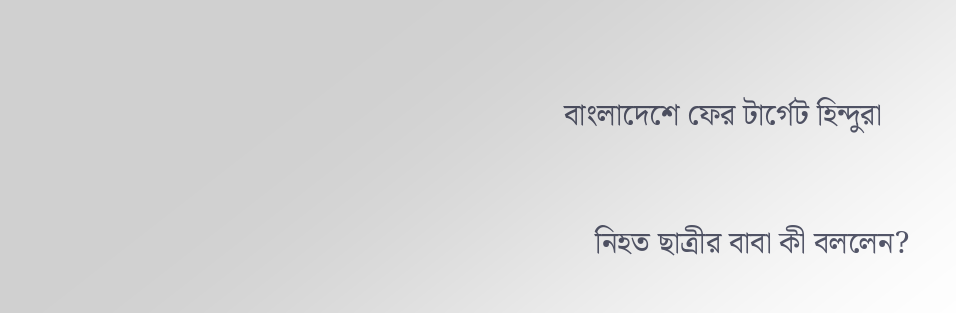বাংলাদেশে ফের টার্গেট হিন্দুরা

    নিহত ছাত্রীর বাবা কী বললেন?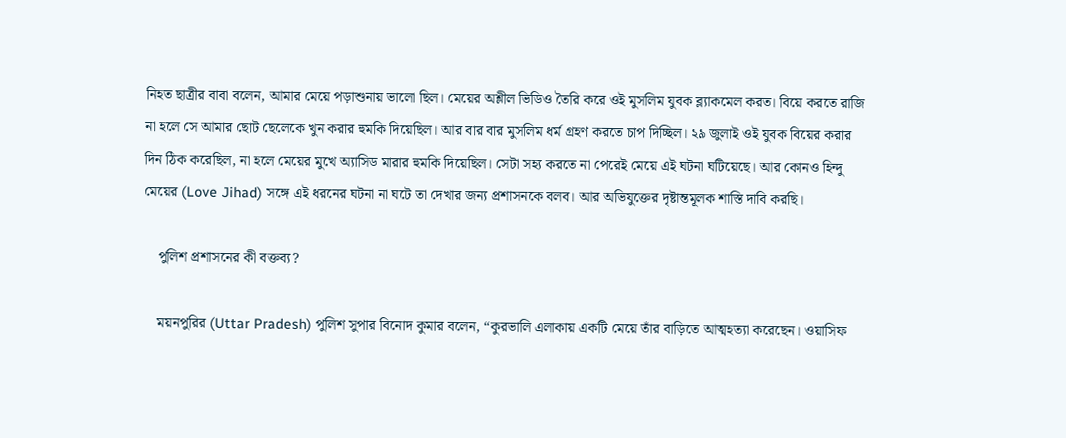নিহত ছাত্রীর বাবা বলেন, আমার মেয়ে পড়াশুনায় ভালো ছিল। মেয়ের অশ্লীল ভিডিও তৈরি করে ওই মুসলিম যুবক ব্ল্যাকমেল করত। বিয়ে করতে রাজি না হলে সে আমার ছোট ছেলেকে খুন করার হুমকি দিয়েছিল। আর বার বার মুসলিম ধর্ম গ্রহণ করতে চাপ দিচ্ছিল। ২৯ জুলাই ওই যুবক বিয়ের করার দিন ঠিক করেছিল, না হলে মেয়ের মুখে অ্যাসিড মারার হুমকি দিয়েছিল। সেটা সহ্য করতে না পেরেই মেয়ে এই ঘটনা ঘটিয়েছে। আর কোনও হিন্দু মেয়ের (Love Jihad) সঙ্গে এই ধরনের ঘটনা না ঘটে তা দেখার জন্য প্রশাসনকে বলব। আর অভিযুক্তের দৃষ্টান্তমূলক শাস্তি দাবি করছি।

    পুলিশ প্রশাসনের কী বক্তব্য?

    ময়নপুরির (Uttar Pradesh) পুলিশ সুপার বিনোদ কুমার বলেন, “কুরভালি এলাকায় একটি মেয়ে তাঁর বাড়িতে আত্মহত্যা করেছেন। ওয়াসিফ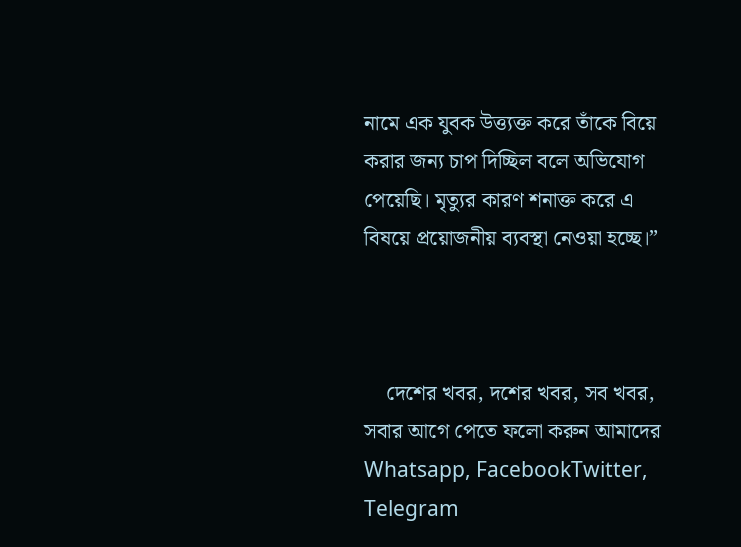নামে এক যুবক উত্ত্যক্ত করে তাঁকে বিয়ে করার জন্য চাপ দিচ্ছিল বলে অভিযোগ পেয়েছি। মৃত্যুর কারণ শনাক্ত করে এ বিষয়ে প্রয়োজনীয় ব্যবস্থা নেওয়া হচ্ছে।”



    দেশের খবর, দশের খবর, সব খবর, সবার আগে পেতে ফলো করুন আমাদের  Whatsapp, FacebookTwitter, Telegram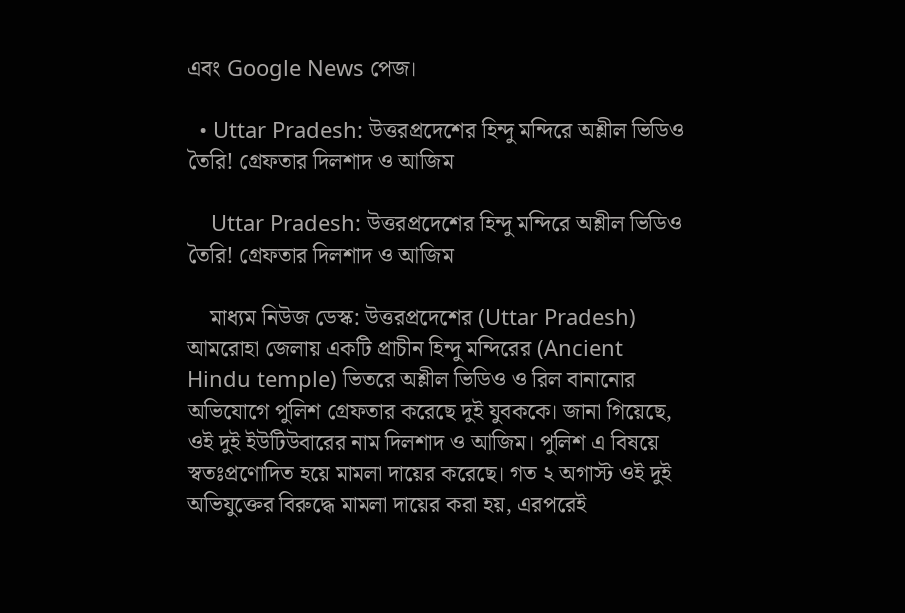এবং Google News পেজ।

  • Uttar Pradesh: উত্তরপ্রদেশের হিন্দু মন্দিরে অশ্লীল ভিডিও তৈরি! গ্রেফতার দিলশাদ ও আজিম

    Uttar Pradesh: উত্তরপ্রদেশের হিন্দু মন্দিরে অশ্লীল ভিডিও তৈরি! গ্রেফতার দিলশাদ ও আজিম

    মাধ্যম নিউজ ডেস্ক: উত্তরপ্রদেশের (Uttar Pradesh) আমরোহা জেলায় একটি প্রাচীন হিন্দু মন্দিরের (Ancient Hindu temple) ভিতরে অশ্লীল ভিডিও ও রিল বানানোর অভিযোগে পুলিশ গ্রেফতার করেছে দুই যুবককে। জানা গিয়েছে, ওই দুই ইউটিউবারের নাম দিলশাদ ও আজিম। পুলিশ এ বিষয়ে স্বতঃপ্রণোদিত হয়ে মামলা দায়ের করেছে। গত ২ অগাস্ট ওই দুই অভিযুক্তের বিরুদ্ধে মামলা দায়ের করা হয়, এরপরেই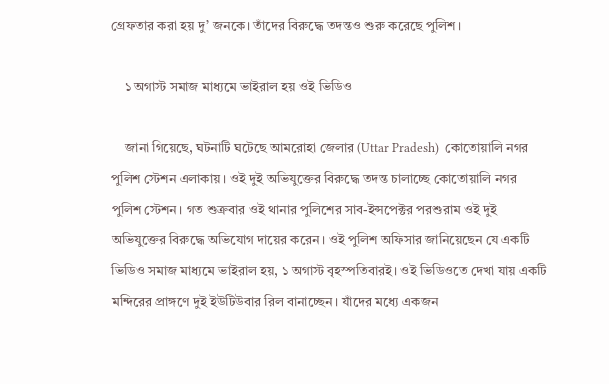গ্রেফতার করা হয় দু’ জনকে। তাঁদের বিরুদ্ধে তদন্তও শুরু করেছে পুলিশ।

    ১ অগাস্ট সমাজ মাধ্যমে ভাইরাল হয় ওই ভিডিও

    জানা গিয়েছে, ঘটনাটি ঘটেছে আমরোহা জেলার (Uttar Pradesh)  কোতোয়ালি নগর পুলিশ স্টেশন এলাকায়। ওই দুই অভিযুক্তের বিরুদ্ধে তদন্ত চালাচ্ছে কোতোয়ালি নগর পুলিশ স্টেশন। গত শুক্রবার ওই থানার পুলিশের সাব-ইন্সপেক্টর পরশুরাম ওই দুই অভিযুক্তের বিরুদ্ধে অভিযোগ দায়ের করেন। ওই পুলিশ অফিসার জানিয়েছেন যে একটি ভিডিও সমাজ মাধ্যমে ভাইরাল হয়, ১ অগাস্ট বৃহস্পতিবারই। ওই ভিডিওতে দেখা যায় একটি মন্দিরের প্রাঙ্গণে দুই ইউটিউবার রিল বানাচ্ছেন। যাঁদের মধ্যে একজন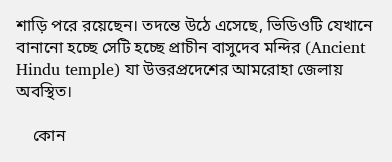শাড়ি পরে রয়েছেন। তদন্তে উঠে এসেছে, ভিডিওটি যেখানে বানানো হচ্ছে সেটি হচ্ছে প্রাচীন বাসুদেব মন্দির (Ancient Hindu temple) যা উত্তরপ্রদেশের আমরোহা জেলায় অবস্থিত।

    কোন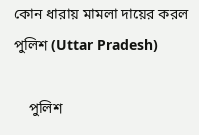কোন ধারায় মামলা দায়ের করল পুলিশ (Uttar Pradesh)

    পুলিশ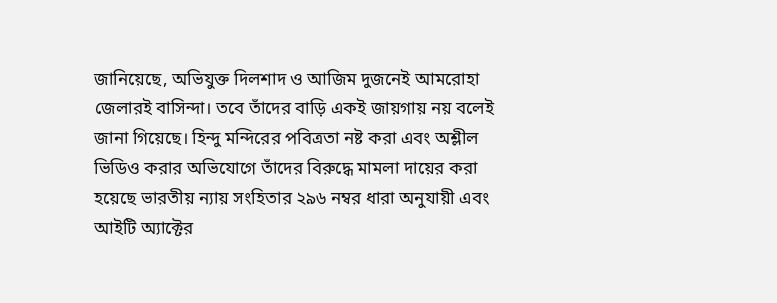জানিয়েছে, অভিযুক্ত দিলশাদ ও আজিম দুজনেই আমরোহা জেলারই বাসিন্দা। তবে তাঁদের বাড়ি একই জায়গায় নয় বলেই জানা গিয়েছে। হিন্দু মন্দিরের পবিত্রতা নষ্ট করা এবং অশ্লীল ভিডিও করার অভিযোগে তাঁদের বিরুদ্ধে মামলা দায়ের করা হয়েছে ভারতীয় ন্যায় সংহিতার ২৯৬ নম্বর ধারা অনুযায়ী এবং আইটি অ্যাক্টের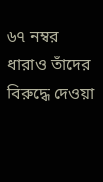৬৭ নম্বর ধারাও তাঁদের বিরুদ্ধে দেওয়া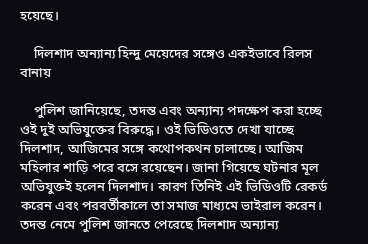হয়েছে।

    দিলশাদ অন্যান্য হিন্দু মেয়েদের সঙ্গেও একইভাবে রিলস বানায়

    পুলিশ জানিয়েছে, তদন্ত এবং অন্যান্য পদক্ষেপ করা হচ্ছে ওই দুই অভিযুক্তের বিরুদ্ধে। ওই ভিডিওতে দেখা যাচ্ছে দিলশাদ, আজিমের সঙ্গে কথোপকথন চালাচ্ছে। আজিম মহিলার শাড়ি পরে বসে রয়েছেন। জানা গিয়েছে ঘটনার মূল অভিযুক্তই হলেন দিলশাদ। কারণ তিনিই এই ভিডিওটি রেকর্ড করেন এবং পরবর্তীকালে তা সমাজ মাধ্যমে ভাইরাল করেন। তদন্ত নেমে পুলিশ জানতে পেরেছে দিলশাদ অন্যান্য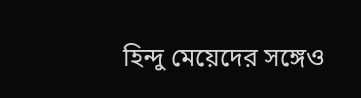হিন্দু মেয়েদের সঙ্গেও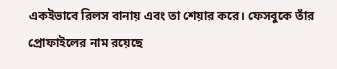একইভাবে রিলস বানায় এবং তা শেয়ার করে। ফেসবুকে তাঁর প্রোফাইলের নাম রয়েছে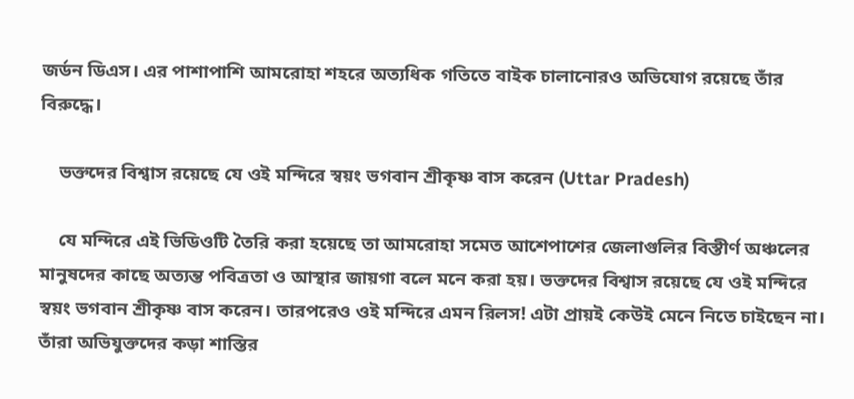জর্ডন ডিএস। এর পাশাপাশি আমরোহা শহরে অত্যধিক গতিতে বাইক চালানোরও অভিযোগ রয়েছে তাঁর বিরুদ্ধে।

    ভক্তদের বিশ্বাস রয়েছে যে ওই মন্দিরে স্বয়ং ভগবান শ্রীকৃষ্ণ বাস করেন (Uttar Pradesh)

    যে মন্দিরে এই ভিডিওটি তৈরি করা হয়েছে তা আমরোহা সমেত আশেপাশের জেলাগুলির বিস্তীর্ণ অঞ্চলের মানুষদের কাছে অত্যন্ত পবিত্রতা ও আস্থার জায়গা বলে মনে করা হয়। ভক্তদের বিশ্বাস রয়েছে যে ওই মন্দিরে স্বয়ং ভগবান শ্রীকৃষ্ণ বাস করেন। তারপরেও ওই মন্দিরে এমন রিলস! এটা প্রায়ই কেউই মেনে নিতে চাইছেন না। তাঁরা অভিযুক্তদের কড়া শাস্তির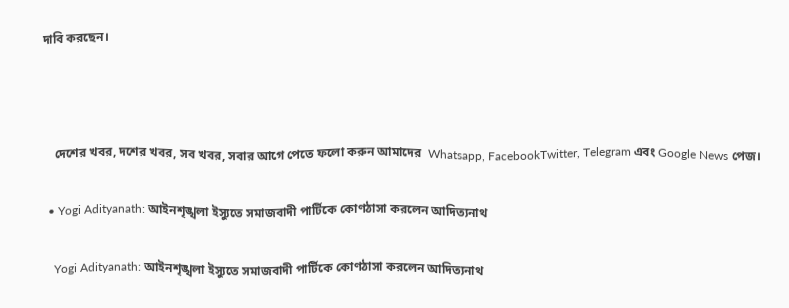দাবি করছেন।



    দেশের খবর, দশের খবর, সব খবর, সবার আগে পেতে ফলো করুন আমাদের  Whatsapp, FacebookTwitter, Telegram এবং Google News পেজ।

  • Yogi Adityanath: আইনশৃঙ্খলা ইস্যুতে সমাজবাদী পার্টিকে কোণঠাসা করলেন আদিত্যনাথ

    Yogi Adityanath: আইনশৃঙ্খলা ইস্যুতে সমাজবাদী পার্টিকে কোণঠাসা করলেন আদিত্যনাথ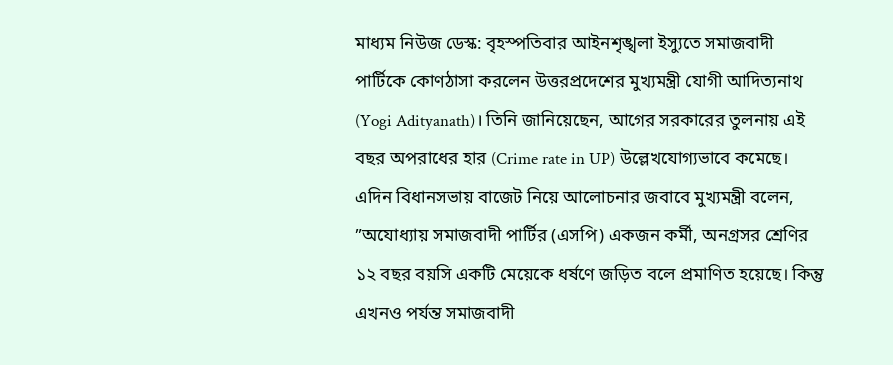মাধ্যম নিউজ ডেস্ক: বৃহস্পতিবার আইনশৃঙ্খলা ইস্যুতে সমাজবাদী পার্টিকে কোণঠাসা করলেন উত্তরপ্রদেশের মুখ্যমন্ত্রী যোগী আদিত্যনাথ (Yogi Adityanath)। তিনি জানিয়েছেন, আগের সরকারের তুলনায় এই বছর অপরাধের হার (Crime rate in UP) উল্লেখযোগ্যভাবে কমেছে। এদিন বিধানসভায় বাজেট নিয়ে আলোচনার জবাবে মুখ্যমন্ত্রী বলেন, ”অযোধ্যায় সমাজবাদী পার্টির (এসপি) একজন কর্মী, অনগ্রসর শ্রেণির ১২ বছর বয়সি একটি মেয়েকে ধর্ষণে জড়িত বলে প্রমাণিত হয়েছে। কিন্তু এখনও পর্যন্ত সমাজবাদী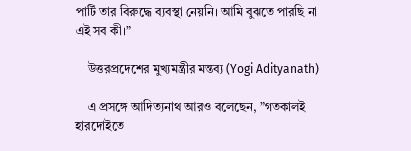পার্টি তার বিরুদ্ধে ব্যবস্থা নেয়নি। আমি বুঝতে পারছি না এই সব কী।”

    উত্তরপ্রদেশের মুখ্যমন্ত্রীর মন্তব্য (Yogi Adityanath)

    এ প্রসঙ্গে আদিত্যনাথ আরও বলেছেন, ”গতকালই হারদোইতে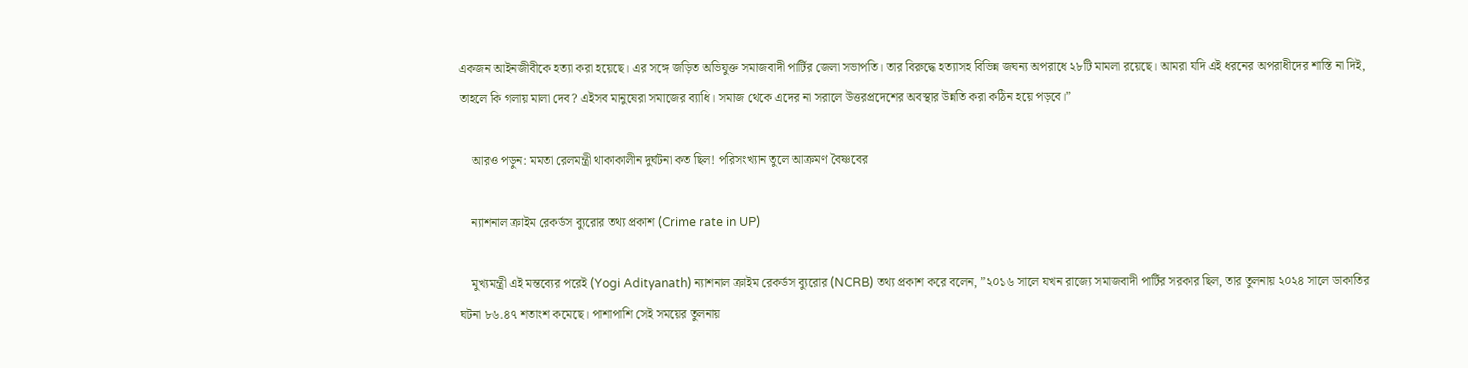একজন আইনজীবীকে হত্যা করা হয়েছে। এর সঙ্গে জড়িত অভিযুক্ত সমাজবাদী পার্টির জেলা সভাপতি। তার বিরুদ্ধে হত্যাসহ বিভিন্ন জঘন্য অপরাধে ২৮টি মামলা রয়েছে। আমরা যদি এই ধরনের অপরাধীদের শাস্তি না দিই, তাহলে কি গলায় মালা দেব? এইসব মানুষেরা সমাজের ব্যাধি। সমাজ থেকে এদের না সরালে উত্তরপ্রদেশের অবস্থার উন্নতি করা কঠিন হয়ে পড়বে।”

    আরও পড়ুন: মমতা রেলমন্ত্রী থাকাকালীন দুর্ঘটনা কত ছিল! পরিসংখ্যান তুলে আক্রমণ বৈষ্ণবের

    ন্যাশনাল ক্রাইম রেকর্ডস ব্যুরোর তথ্য প্রকাশ (Crime rate in UP)

    মুখ্যমন্ত্রী এই মন্তব্যের পরেই (Yogi Adityanath) ন্যাশনাল ক্রাইম রেকর্ডস ব্যুরোর (NCRB) তথ্য প্রকাশ করে বলেন, ”২০১৬ সালে যখন রাজ্যে সমাজবাদী পার্টির সরকার ছিল, তার তুলনায় ২০২৪ সালে ডাকাতির ঘটনা ৮৬.৪৭ শতাংশ কমেছে। পাশাপাশি সেই সময়ের তুলনায়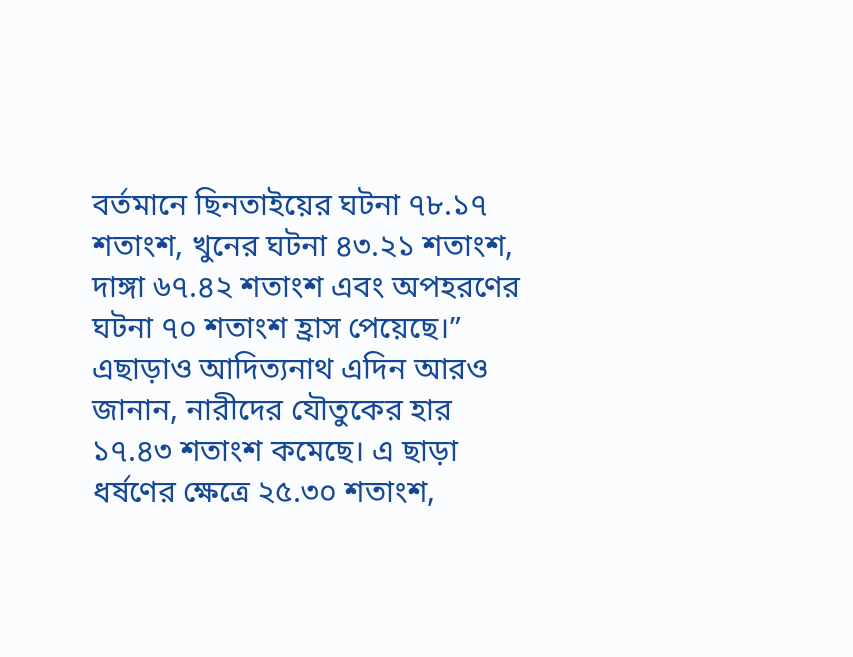বর্তমানে ছিনতাইয়ের ঘটনা ৭৮.১৭ শতাংশ, খুনের ঘটনা ৪৩.২১ শতাংশ, দাঙ্গা ৬৭.৪২ শতাংশ এবং অপহরণের ঘটনা ৭০ শতাংশ হ্রাস পেয়েছে।” এছাড়াও আদিত্যনাথ এদিন আরও জানান, নারীদের যৌতুকের হার ১৭.৪৩ শতাংশ কমেছে। এ ছাড়া ধর্ষণের ক্ষেত্রে ২৫.৩০ শতাংশ,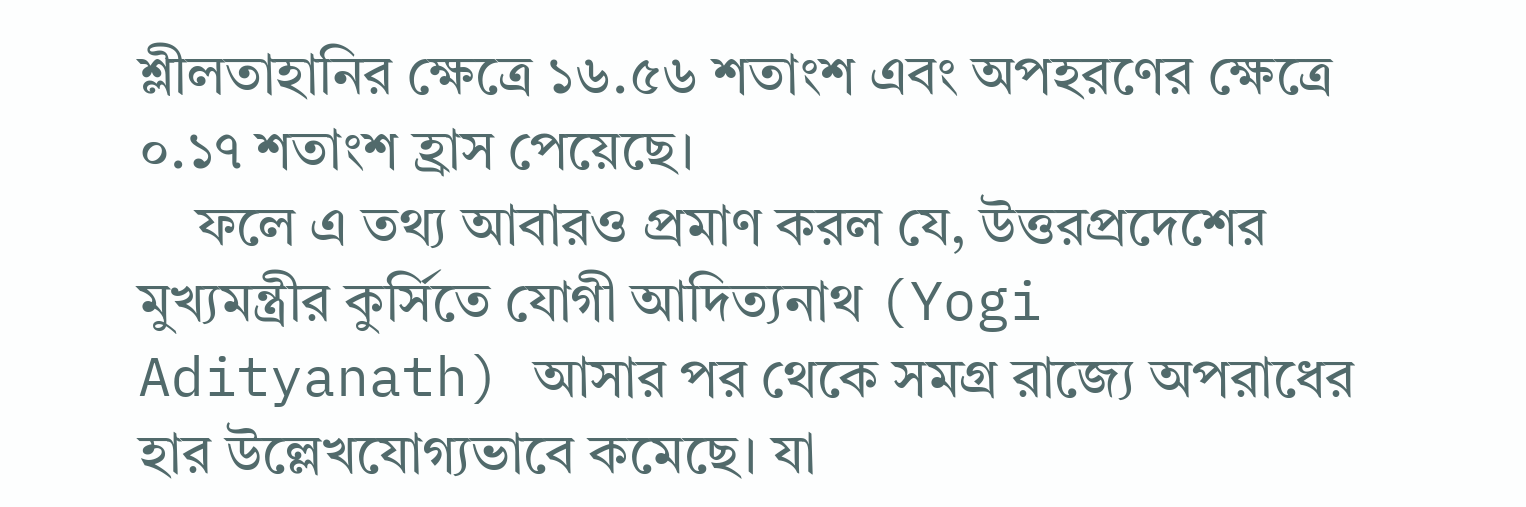শ্লীলতাহানির ক্ষেত্রে ১৬.৫৬ শতাংশ এবং অপহরণের ক্ষেত্রে ০.১৭ শতাংশ হ্রাস পেয়েছে।
    ফলে এ তথ্য আবারও প্রমাণ করল যে, উত্তরপ্রদেশের মুখ্যমন্ত্রীর কুর্সিতে যোগী আদিত্যনাথ (Yogi Adityanath) আসার পর থেকে সমগ্র রাজ্যে অপরাধের হার উল্লেখযোগ্যভাবে কমেছে। যা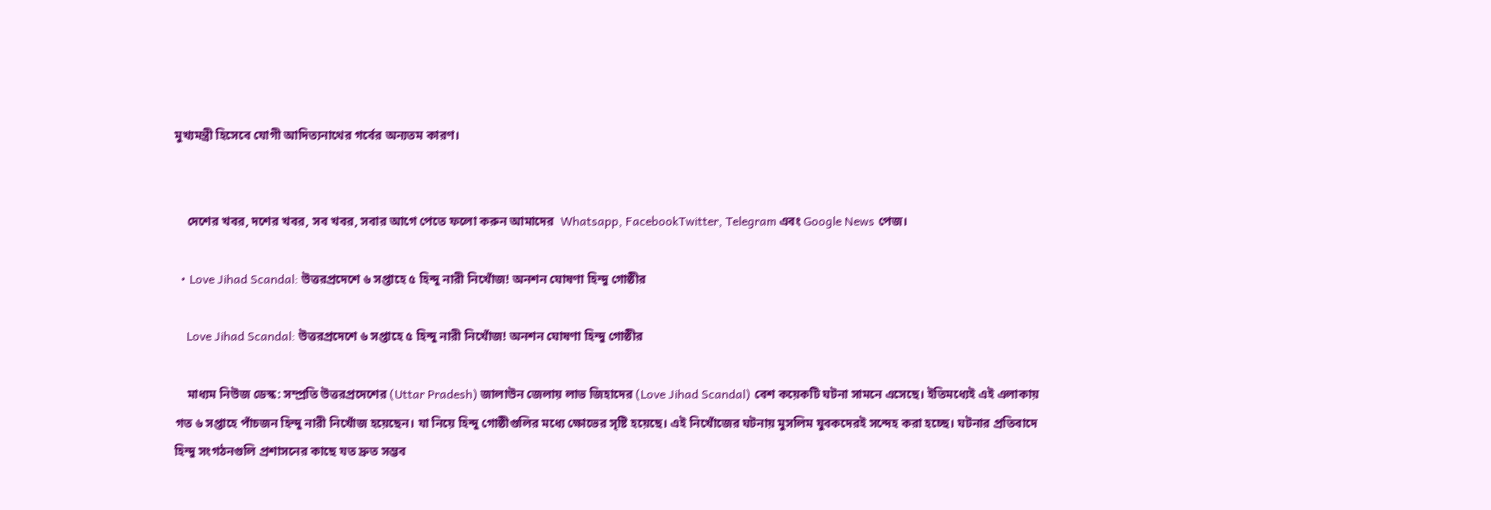মুখ্যমন্ত্রী হিসেবে যোগী আদিত্যনাথের গর্বের অন্যতম কারণ।


    দেশের খবর, দশের খবর, সব খবর, সবার আগে পেতে ফলো করুন আমাদের  Whatsapp, FacebookTwitter, Telegram এবং Google News পেজ।

  • Love Jihad Scandal: উত্তরপ্রদেশে ৬ সপ্তাহে ৫ হিন্দু নারী নিখোঁজ! অনশন ঘোষণা হিন্দু গোষ্ঠীর

    Love Jihad Scandal: উত্তরপ্রদেশে ৬ সপ্তাহে ৫ হিন্দু নারী নিখোঁজ! অনশন ঘোষণা হিন্দু গোষ্ঠীর

    মাধ্যম নিউজ ডেস্ক: সম্প্রতি উত্তরপ্রদেশের (Uttar Pradesh) জালাউন জেলায় লাভ জিহাদের (Love Jihad Scandal) বেশ কয়েকটি ঘটনা সামনে এসেছে। ইতিমধ্যেই এই এলাকায় গত ৬ সপ্তাহে পাঁচজন হিন্দু নারী নিখোঁজ হয়েছেন। যা নিয়ে হিন্দু গোষ্ঠীগুলির মধ্যে ক্ষোভের সৃষ্টি হয়েছে। এই নিখোঁজের ঘটনায় মুসলিম যুবকদেরই সন্দেহ করা হচ্ছে। ঘটনার প্রতিবাদে হিন্দু সংগঠনগুলি প্রশাসনের কাছে যত দ্রুত সম্ভব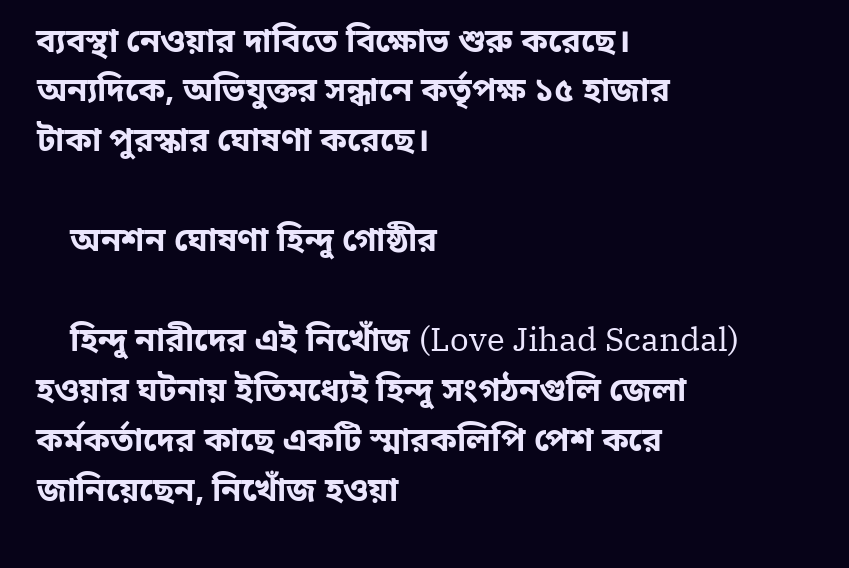ব্যবস্থা নেওয়ার দাবিতে বিক্ষোভ শুরু করেছে। অন্যদিকে, অভিযুক্তর সন্ধানে কর্তৃপক্ষ ১৫ হাজার টাকা পুরস্কার ঘোষণা করেছে।

    অনশন ঘোষণা হিন্দু গোষ্ঠীর

    হিন্দু নারীদের এই নিখোঁজ (Love Jihad Scandal) হওয়ার ঘটনায় ইতিমধ্যেই হিন্দু সংগঠনগুলি জেলা কর্মকর্তাদের কাছে একটি স্মারকলিপি পেশ করে জানিয়েছেন, নিখোঁজ হওয়া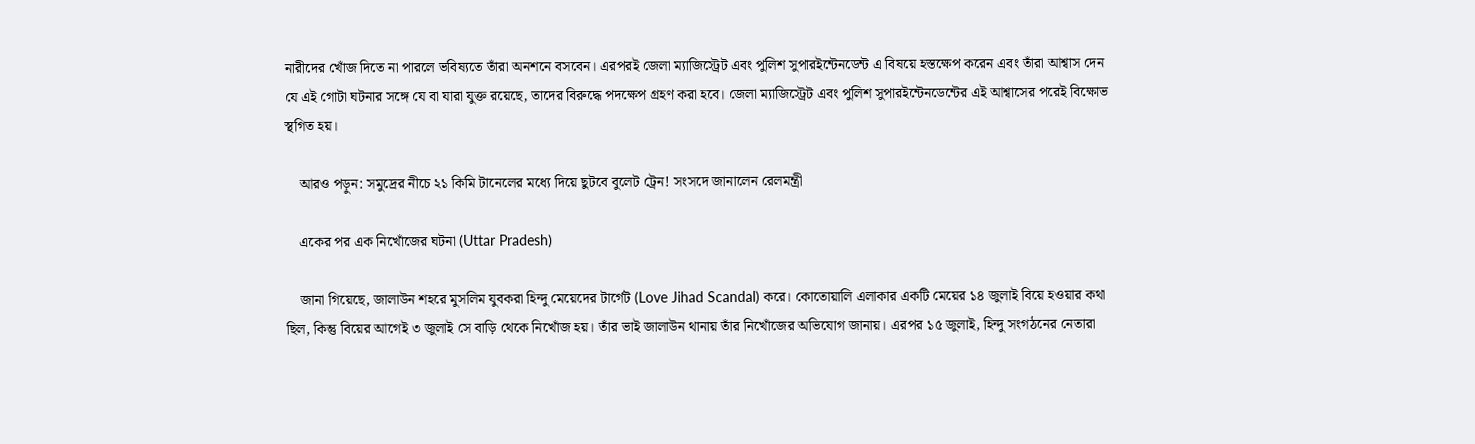নারীদের খোঁজ দিতে না পারলে ভবিষ্যতে তাঁরা অনশনে বসবেন। এরপরই জেলা ম্যাজিস্ট্রেট এবং পুলিশ সুপারইন্টেনডেন্ট এ বিষয়ে হস্তক্ষেপ করেন এবং তাঁরা আশ্বাস দেন যে এই গোটা ঘটনার সঙ্গে যে বা যারা যুক্ত রয়েছে, তাদের বিরুদ্ধে পদক্ষেপ গ্রহণ করা হবে। জেলা ম্যাজিস্ট্রেট এবং পুলিশ সুপারইন্টেনডেন্টের এই আশ্বাসের পরেই বিক্ষোভ স্থগিত হয়।

    আরও পড়ুন: সমুদ্রের নীচে ২১ কিমি টানেলের মধ্যে দিয়ে ছুটবে বুলেট ট্রেন! সংসদে জানালেন রেলমন্ত্রী

    একের পর এক নিখোঁজের ঘটনা (Uttar Pradesh)

    জানা গিয়েছে, জালাউন শহরে মুসলিম যুবকরা হিন্দু মেয়েদের টার্গেট (Love Jihad Scandal) করে। কোতোয়ালি এলাকার একটি মেয়ের ১৪ জুলাই বিয়ে হওয়ার কথা ছিল, কিন্তু বিয়ের আগেই ৩ জুলাই সে বাড়ি থেকে নিখোঁজ হয়। তাঁর ভাই জালাউন থানায় তাঁর নিখোঁজের অভিযোগ জানায়। এরপর ১৫ জুলাই, হিন্দু সংগঠনের নেতারা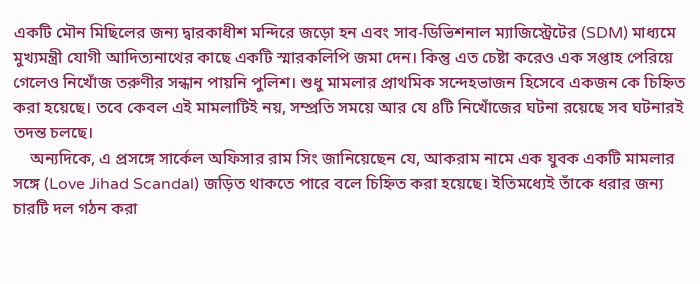একটি মৌন মিছিলের জন্য দ্বারকাধীশ মন্দিরে জড়ো হন এবং সাব-ডিভিশনাল ম্যাজিস্ট্রেটের (SDM) মাধ্যমে মুখ্যমন্ত্রী যোগী আদিত্যনাথের কাছে একটি স্মারকলিপি জমা দেন। কিন্তু এত চেষ্টা করেও এক সপ্তাহ পেরিয়ে গেলেও নিখোঁজ তরুণীর সন্ধান পায়নি পুলিশ। শুধু মামলার প্রাথমিক সন্দেহভাজন হিসেবে একজন কে চিহ্নিত করা হয়েছে। তবে কেবল এই মামলাটিই নয়, সম্প্রতি সময়ে আর যে ৪টি নিখোঁজের ঘটনা রয়েছে সব ঘটনারই তদন্ত চলছে।
    অন্যদিকে, এ প্রসঙ্গে সার্কেল অফিসার রাম সিং জানিয়েছেন যে, আকরাম নামে এক যুবক একটি মামলার সঙ্গে (Love Jihad Scandal) জড়িত থাকতে পারে বলে চিহ্নিত করা হয়েছে। ইতিমধ্যেই তাঁকে ধরার জন্য চারটি দল গঠন করা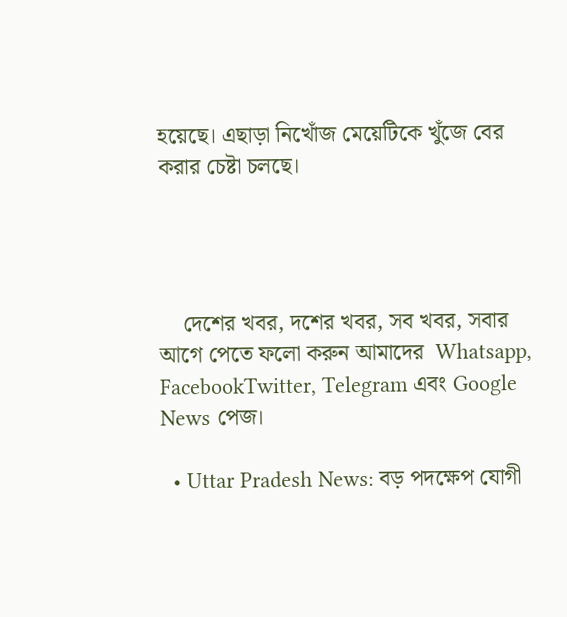হয়েছে। এছাড়া নিখোঁজ মেয়েটিকে খুঁজে বের করার চেষ্টা চলছে।




    দেশের খবর, দশের খবর, সব খবর, সবার আগে পেতে ফলো করুন আমাদের  Whatsapp, FacebookTwitter, Telegram এবং Google News পেজ।

  • Uttar Pradesh News: বড় পদক্ষেপ যোগী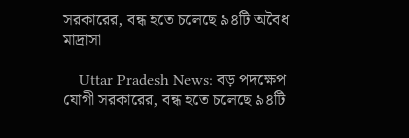সরকারের, বন্ধ হতে চলেছে ৯৪টি অবৈধ মাদ্রাসা

    Uttar Pradesh News: বড় পদক্ষেপ যোগী সরকারের, বন্ধ হতে চলেছে ৯৪টি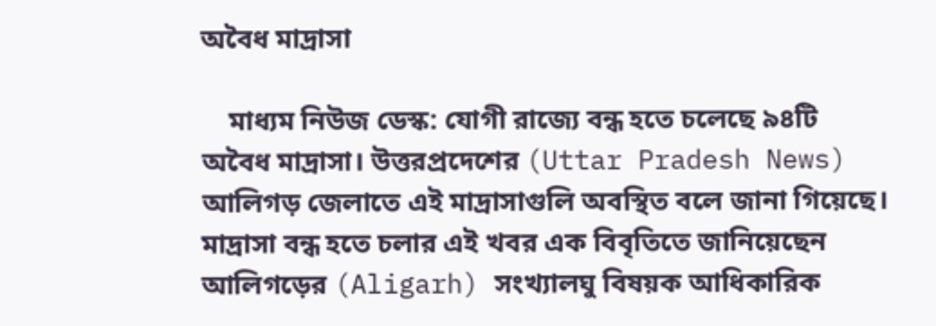অবৈধ মাদ্রাসা

    মাধ্যম নিউজ ডেস্ক: যোগী রাজ্যে বন্ধ হতে চলেছে ৯৪টি অবৈধ মাদ্রাসা। উত্তরপ্রদেশের (Uttar Pradesh News) আলিগড় জেলাতে এই মাদ্রাসাগুলি অবস্থিত বলে জানা গিয়েছে। মাদ্রাসা বন্ধ হতে চলার এই খবর এক বিবৃতিতে জানিয়েছেন আলিগড়ের (Aligarh) সংখ্যালঘু বিষয়ক আধিকারিক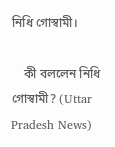নিধি গোস্বামী।

    কী বললেন নিধি গোস্বামী? (Uttar Pradesh News)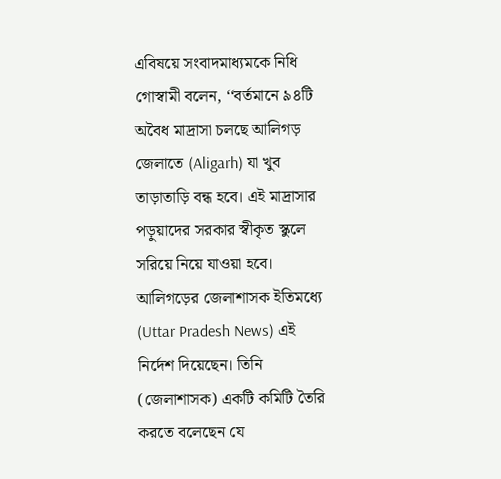এবিষয়ে সংবাদমাধ্যমকে নিধি গোস্বামী বলেন, ‘‘বর্তমানে ৯৪টি অবৈধ মাদ্রাসা চলছে আলিগড় জেলাতে (Aligarh) যা খুব তাড়াতাড়ি বন্ধ হবে। এই মাদ্রাসার পড়ুয়াদের সরকার স্বীকৃত স্কুলে সরিয়ে নিয়ে যাওয়া হবে। আলিগড়ের জেলাশাসক ইতিমধ্যে (Uttar Pradesh News) এই নির্দেশ দিয়েছেন। তিনি (জেলাশাসক) একটি কমিটি তৈরি করতে বলেছেন যে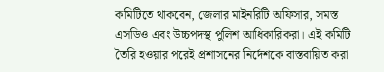কমিটিতে থাকবেন, জেলার মাইনরিটি অফিসার, সমস্ত এসডিও এবং উচ্চপদস্থ পুলিশ আধিকারিকরা। এই কমিটি তৈরি হওয়ার পরেই প্রশাসনের নির্দেশকে বাস্তবায়িত করা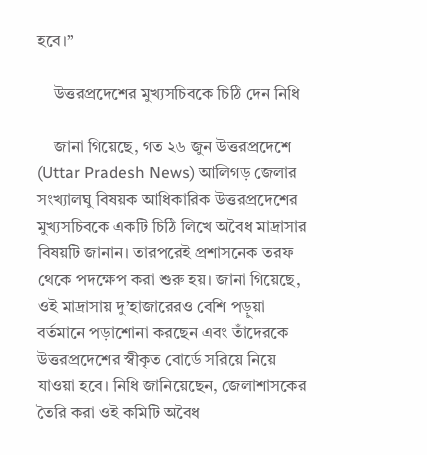হবে।’’

    উত্তরপ্রদেশের মুখ্যসচিবকে চিঠি দেন নিধি

    জানা গিয়েছে, গত ২৬ জুন উত্তরপ্রদেশে (Uttar Pradesh News) আলিগড় জেলার সংখ্যালঘু বিষয়ক আধিকারিক উত্তরপ্রদেশের মুখ্যসচিবকে একটি চিঠি লিখে অবৈধ মাদ্রাসার বিষয়টি জানান। তারপরেই প্রশাসনেক তরফ থেকে পদক্ষেপ করা শুরু হয়। জানা গিয়েছে, ওই মাদ্রাসায় দু’হাজারেরও বেশি পড়ুয়া বর্তমানে পড়াশোনা করছেন এবং তাঁদেরকে উত্তরপ্রদেশের স্বীকৃত বোর্ডে সরিয়ে নিয়ে যাওয়া হবে। নিধি জানিয়েছেন, জেলাশাসকের তৈরি করা ওই কমিটি অবৈধ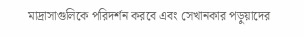মাদ্রাসাগুলিকে পরিদর্শন করবে এবং সেখানকার পড়ুয়াদের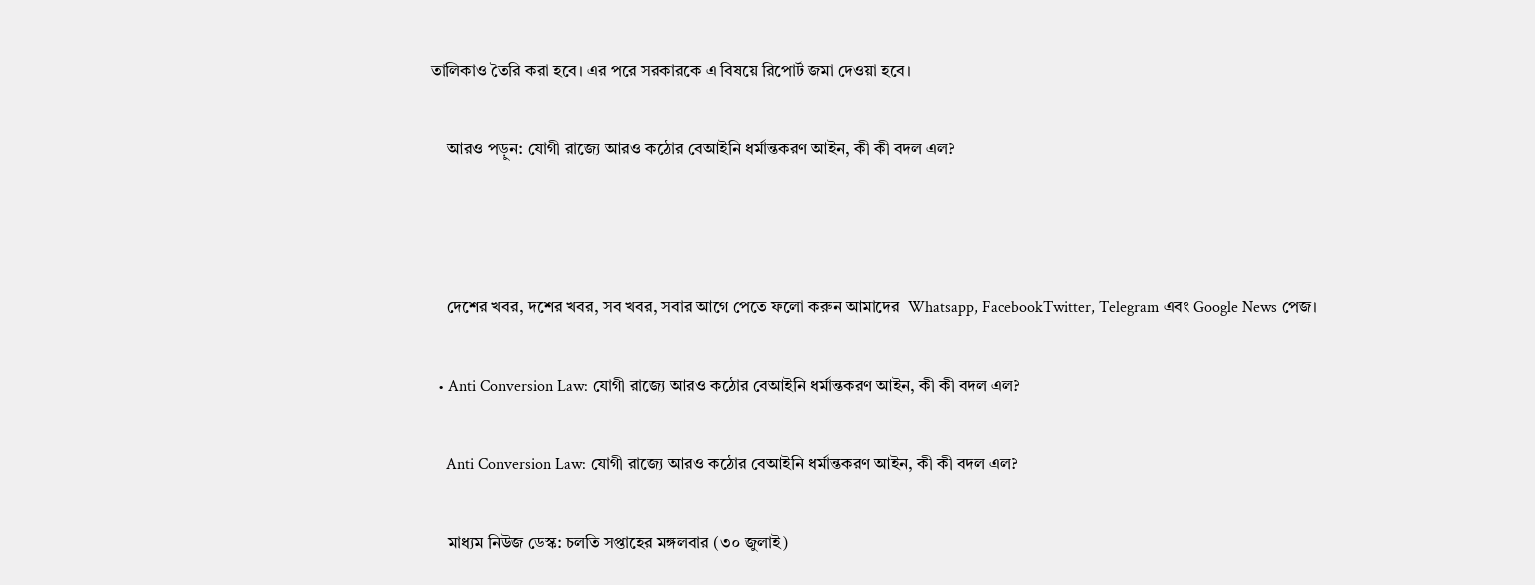তালিকাও তৈরি করা হবে। এর পরে সরকারকে এ বিষয়ে রিপোর্ট জমা দেওয়া হবে।

    আরও পড়ুন: যোগী রাজ্যে আরও কঠোর বেআইনি ধর্মান্তকরণ আইন, কী কী বদল এল?



    দেশের খবর, দশের খবর, সব খবর, সবার আগে পেতে ফলো করুন আমাদের  Whatsapp, FacebookTwitter, Telegram এবং Google News পেজ।

  • Anti Conversion Law: যোগী রাজ্যে আরও কঠোর বেআইনি ধর্মান্তকরণ আইন, কী কী বদল এল?

    Anti Conversion Law: যোগী রাজ্যে আরও কঠোর বেআইনি ধর্মান্তকরণ আইন, কী কী বদল এল?

    মাধ্যম নিউজ ডেস্ক: চলতি সপ্তাহের মঙ্গলবার (৩০ জুলাই)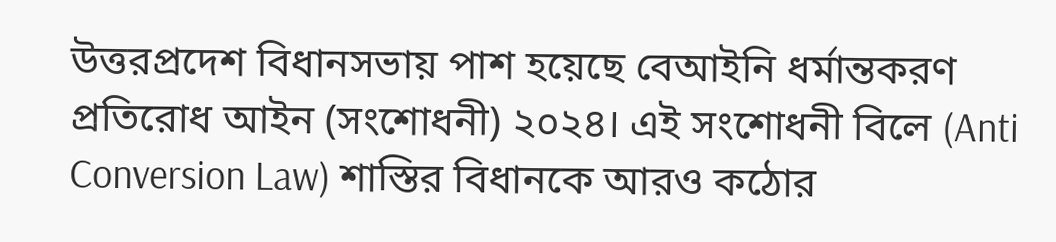উত্তরপ্রদেশ বিধানসভায় পাশ হয়েছে বেআইনি ধর্মান্তকরণ প্রতিরোধ আইন (সংশোধনী) ২০২৪। এই সংশোধনী বিলে (Anti Conversion Law) শাস্তির বিধানকে আরও কঠোর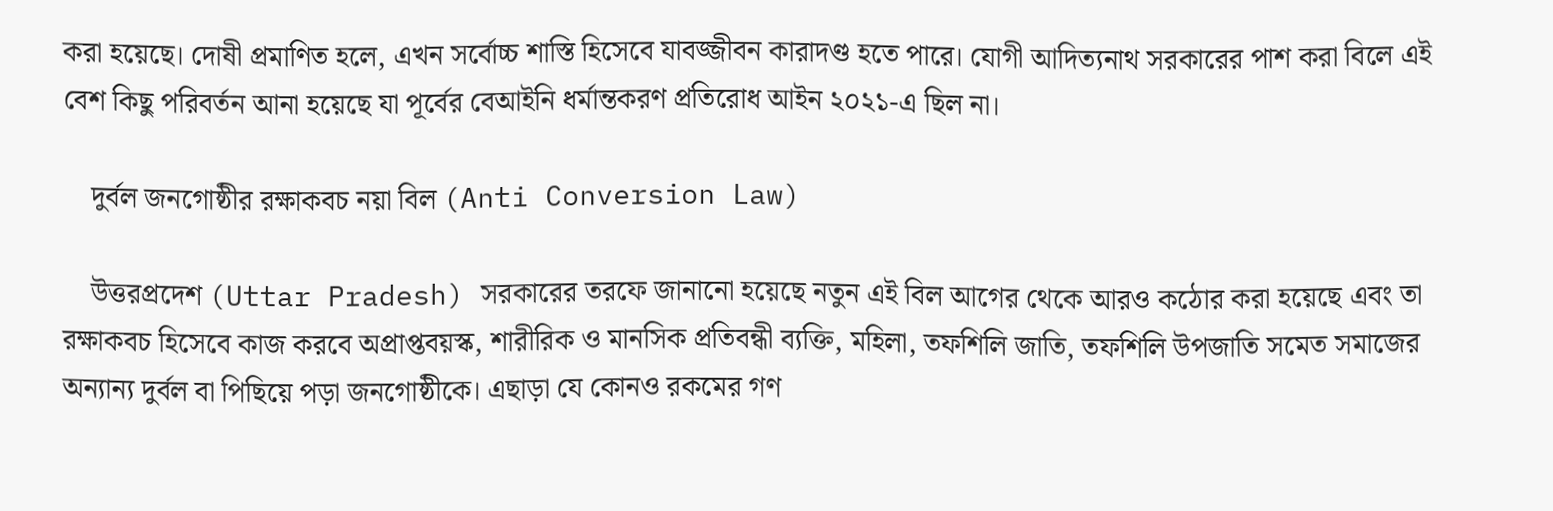করা হয়েছে। দোষী প্রমাণিত হলে, এখন সর্বোচ্চ শাস্তি হিসেবে যাবজ্জীবন কারাদণ্ড হতে পারে। যোগী আদিত্যনাথ সরকারের পাশ করা বিলে এই বেশ কিছু পরিবর্তন আনা হয়েছে যা পূর্বের বেআইনি ধর্মান্তকরণ প্রতিরোধ আইন ২০২১-এ ছিল না।

    দুর্বল জনগোষ্ঠীর রক্ষাকবচ নয়া বিল (Anti Conversion Law)

    উত্তরপ্রদেশ (Uttar Pradesh) সরকারের তরফে জানানো হয়েছে নতুন এই বিল আগের থেকে আরও কঠোর করা হয়েছে এবং তা রক্ষাকবচ হিসেবে কাজ করবে অপ্রাপ্তবয়স্ক, শারীরিক ও মানসিক প্রতিবন্ধী ব্যক্তি, মহিলা, তফশিলি জাতি, তফশিলি উপজাতি সমেত সমাজের অন্যান্য দুর্বল বা পিছিয়ে পড়া জনগোষ্ঠীকে। এছাড়া যে কোনও রকমের গণ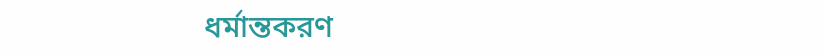ধর্মান্তকরণ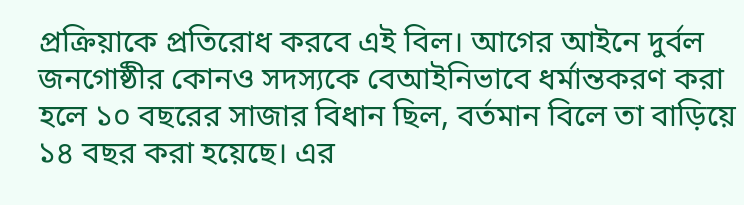প্রক্রিয়াকে প্রতিরোধ করবে এই বিল। আগের আইনে দুর্বল জনগোষ্ঠীর কোনও সদস্যকে বেআইনিভাবে ধর্মান্তকরণ করা হলে ১০ বছরের সাজার বিধান ছিল, বর্তমান বিলে তা বাড়িয়ে ১৪ বছর করা হয়েছে। এর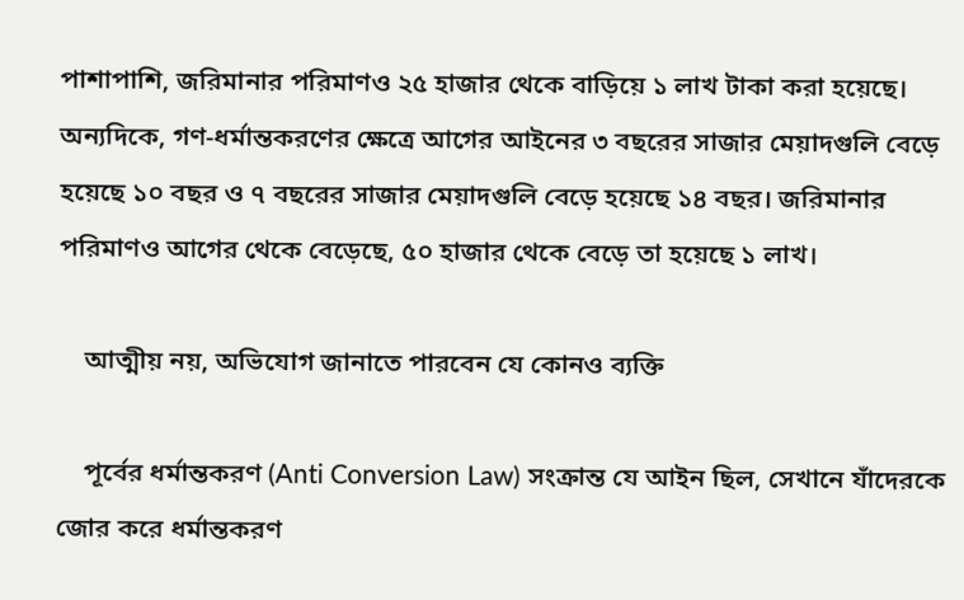পাশাপাশি, জরিমানার পরিমাণও ২৫ হাজার থেকে বাড়িয়ে ১ লাখ টাকা করা হয়েছে। অন্যদিকে, গণ-ধর্মান্তকরণের ক্ষেত্রে আগের আইনের ৩ বছরের সাজার মেয়াদগুলি বেড়ে হয়েছে ১০ বছর ও ৭ বছরের সাজার মেয়াদগুলি বেড়ে হয়েছে ১৪ বছর। জরিমানার পরিমাণও আগের থেকে বেড়েছে, ৫০ হাজার থেকে বেড়ে তা হয়েছে ১ লাখ।

    আত্মীয় নয়, অভিযোগ জানাতে পারবেন যে কোনও ব্যক্তি

    পূর্বের ধর্মান্তকরণ (Anti Conversion Law) সংক্রান্ত যে আইন ছিল, সেখানে যাঁদেরকে জোর করে ধর্মান্তকরণ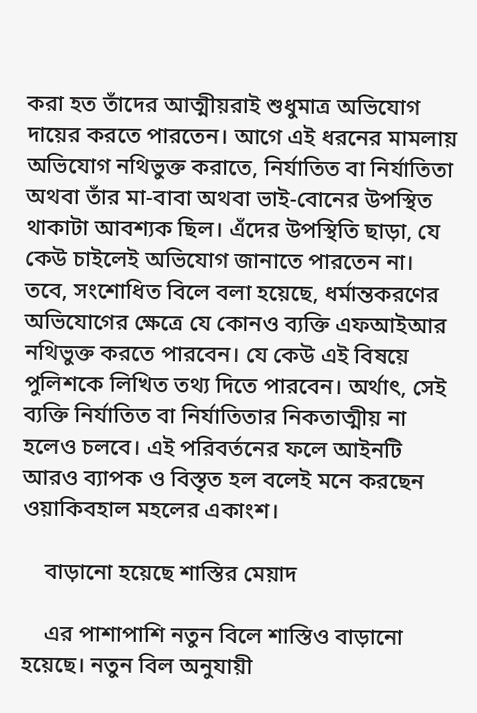করা হত তাঁদের আত্মীয়রাই শুধুমাত্র অভিযোগ দায়ের করতে পারতেন। আগে এই ধরনের মামলায় অভিযোগ নথিভুক্ত করাতে, নির্যাতিত বা নির্যাতিতা অথবা তাঁর মা-বাবা অথবা ভাই-বোনের উপস্থিত থাকাটা আবশ্যক ছিল। এঁদের উপস্থিতি ছাড়া, যে কেউ চাইলেই অভিযোগ জানাতে পারতেন না। তবে, সংশোধিত বিলে বলা হয়েছে, ধর্মান্তকরণের অভিযোগের ক্ষেত্রে যে কোনও ব্যক্তি এফআইআর নথিভুক্ত করতে পারবেন। যে কেউ এই বিষয়ে পুলিশকে লিখিত তথ্য দিতে পারবেন। অর্থাৎ, সেই ব্যক্তি নির্যাতিত বা নির্যাতিতার নিকতাত্মীয় না হলেও চলবে। এই পরিবর্তনের ফলে আইনটি আরও ব্যাপক ও বিস্তৃত হল বলেই মনে করছেন ওয়াকিবহাল মহলের একাংশ।

    বাড়ানো হয়েছে শাস্তির মেয়াদ

    এর পাশাপাশি নতুন বিলে শাস্তিও বাড়ানো হয়েছে। নতুন বিল অনুযায়ী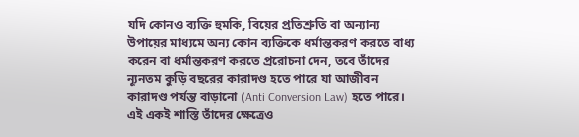যদি কোনও ব্যক্তি হুমকি, বিয়ের প্রতিশ্রুতি বা অন্যান্য উপায়ের মাধ্যমে অন্য কোন ব্যক্তিকে ধর্মান্তকরণ করতে বাধ্য করেন বা ধর্মান্তকরণ করতে প্ররোচনা দেন, তবে তাঁদের ন্যূনতম কুড়ি বছরের কারাদণ্ড হতে পারে যা আজীবন কারাদণ্ড পর্যন্ত বাড়ানো (Anti Conversion Law) হতে পারে। এই একই শাস্তি তাঁদের ক্ষেত্রেও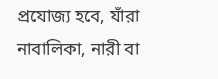প্রযোজ্য হবে, যাঁরা নাবালিকা, নারী বা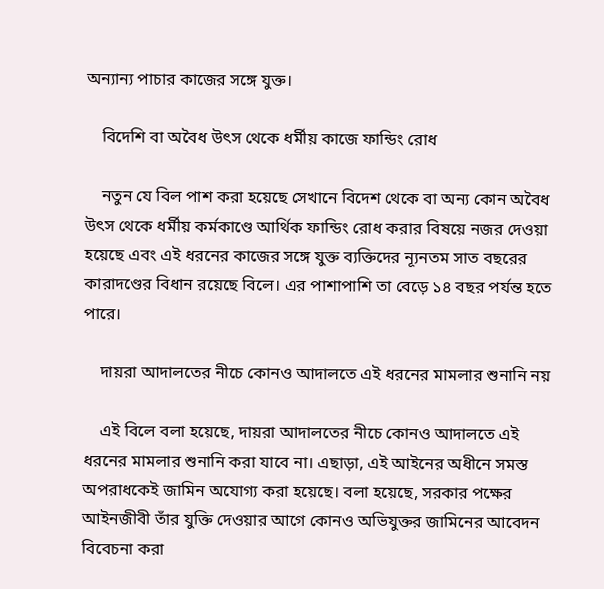অন্যান্য পাচার কাজের সঙ্গে যুক্ত।

    বিদেশি বা অবৈধ উৎস থেকে ধর্মীয় কাজে ফান্ডিং রোধ

    নতুন যে বিল পাশ করা হয়েছে সেখানে বিদেশ থেকে বা অন্য কোন অবৈধ উৎস থেকে ধর্মীয় কর্মকাণ্ডে আর্থিক ফান্ডিং রোধ করার বিষয়ে নজর দেওয়া হয়েছে এবং এই ধরনের কাজের সঙ্গে যুক্ত ব্যক্তিদের ন্যূনতম সাত বছরের কারাদণ্ডের বিধান রয়েছে বিলে। এর পাশাপাশি তা বেড়ে ১৪ বছর পর্যন্ত হতে পারে।

    দায়রা আদালতের নীচে কোনও আদালতে এই ধরনের মামলার শুনানি নয়

    এই বিলে বলা হয়েছে, দায়রা আদালতের নীচে কোনও আদালতে এই ধরনের মামলার শুনানি করা যাবে না। এছাড়া, এই আইনের অধীনে সমস্ত অপরাধকেই জামিন অযোগ্য করা হয়েছে। বলা হয়েছে, সরকার পক্ষের আইনজীবী তাঁর যুক্তি দেওয়ার আগে কোনও অভিযুক্তর জামিনের আবেদন বিবেচনা করা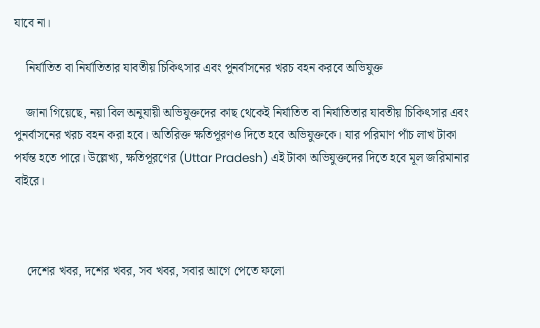যাবে না।

    নির্যাতিত বা নির্যাতিতার যাবতীয় চিকিৎসার এবং পুনর্বাসনের খরচ বহন করবে অভিযুক্ত

    জানা গিয়েছে, নয়া বিল অনুযায়ী অভিযুক্তদের কাছ থেকেই নির্যাতিত বা নির্যাতিতার যাবতীয় চিকিৎসার এবং পুনর্বাসনের খরচ বহন করা হবে। অতিরিক্ত ক্ষতিপূরণও দিতে হবে অভিযুক্তকে। যার পরিমাণ পাঁচ লাখ টাকা পর্যন্ত হতে পারে। উল্লেখ্য, ক্ষতিপূরণের (Uttar Pradesh) এই টাকা অভিযুক্তদের দিতে হবে মূল জরিমানার বাইরে।



    দেশের খবর, দশের খবর, সব খবর, সবার আগে পেতে ফলো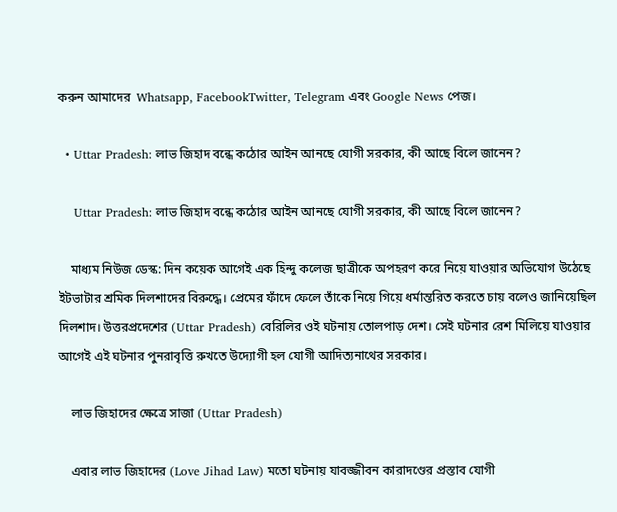করুন আমাদের  Whatsapp, FacebookTwitter, Telegram এবং Google News পেজ।

  • Uttar Pradesh: লাভ জিহাদ বন্ধে কঠোর আইন আনছে যোগী সরকার, কী আছে বিলে জানেন?

    Uttar Pradesh: লাভ জিহাদ বন্ধে কঠোর আইন আনছে যোগী সরকার, কী আছে বিলে জানেন?

    মাধ্যম নিউজ ডেস্ক: দিন কয়েক আগেই এক হিন্দু কলেজ ছাত্রীকে অপহরণ করে নিয়ে যাওয়ার অভিযোগ উঠেছে ইটভাটার শ্রমিক দিলশাদের বিরুদ্ধে। প্রেমের ফাঁদে ফেলে তাঁকে নিয়ে গিয়ে ধর্মান্তরিত করতে চায় বলেও জানিয়েছিল দিলশাদ। উত্তরপ্রদেশের (Uttar Pradesh) বেরিলির ওই ঘটনায় তোলপাড় দেশ। সেই ঘটনার রেশ মিলিয়ে যাওয়ার আগেই এই ঘটনার পুনরাবৃত্তি রুখতে উদ্যোগী হল যোগী আদিত্যনাথের সরকার।

    লাভ জিহাদের ক্ষেত্রে সাজা (Uttar Pradesh)

    এবার লাভ জিহাদের (Love Jihad Law) মতো ঘটনায় যাবজ্জীবন কারাদণ্ডের প্রস্তাব যোগী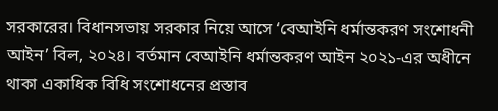সরকারের। বিধানসভায় সরকার নিয়ে আসে ‘বেআইনি ধর্মান্তকরণ সংশোধনী আইন’ বিল, ২০২৪। বর্তমান বেআইনি ধর্মান্তকরণ আইন ২০২১-এর অধীনে থাকা একাধিক বিধি সংশোধনের প্রস্তাব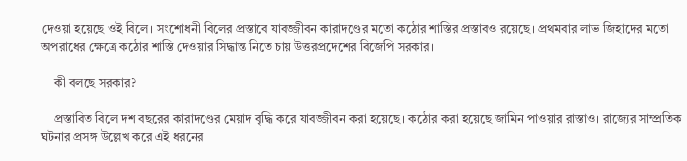দেওয়া হয়েছে ওই বিলে। সংশোধনী বিলের প্রস্তাবে যাবজ্জীবন কারাদণ্ডের মতো কঠোর শাস্তির প্রস্তাবও রয়েছে। প্রথমবার লাভ জিহাদের মতো অপরাধের ক্ষেত্রে কঠোর শাস্তি দেওয়ার সিদ্ধান্ত নিতে চায় উত্তরপ্রদেশের বিজেপি সরকার।

    কী বলছে সরকার?

    প্রস্তাবিত বিলে দশ বছরের কারাদণ্ডের মেয়াদ বৃদ্ধি করে যাবজ্জীবন করা হয়েছে। কঠোর করা হয়েছে জামিন পাওয়ার রাস্তাও। রাজ্যের সাম্প্রতিক ঘটনার প্রসঙ্গ উল্লেখ করে এই ধরনের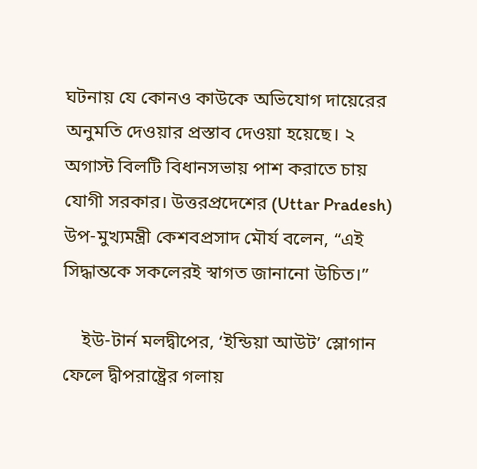ঘটনায় যে কোনও কাউকে অভিযোগ দায়েরের অনুমতি দেওয়ার প্রস্তাব দেওয়া হয়েছে। ২ অগাস্ট বিলটি বিধানসভায় পাশ করাতে চায় যোগী সরকার। উত্তরপ্রদেশের (Uttar Pradesh) উপ-মুখ্যমন্ত্রী কেশবপ্রসাদ মৌর্য বলেন, “এই সিদ্ধান্তকে সকলেরই স্বাগত জানানো উচিত।”

    ইউ-টার্ন মলদ্বীপের, ‘ইন্ডিয়া আউট’ স্লোগান ফেলে দ্বীপরাষ্ট্রের গলায়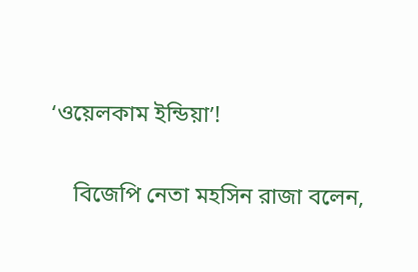‘ওয়েলকাম ইন্ডিয়া’!

    বিজেপি নেতা মহসিন রাজা বলেন,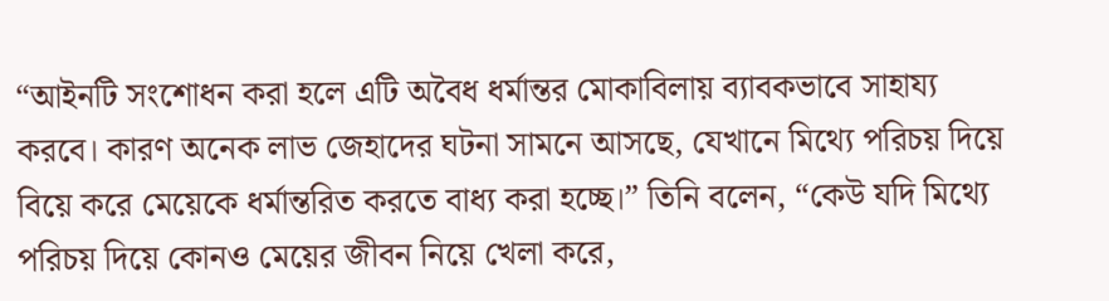“আইনটি সংশোধন করা হলে এটি অবৈধ ধর্মান্তর মোকাবিলায় ব্যাবকভাবে সাহায্য করবে। কারণ অনেক লাভ জেহাদের ঘটনা সামনে আসছে, যেখানে মিথ্যে পরিচয় দিয়ে বিয়ে করে মেয়েকে ধর্মান্তরিত করতে বাধ্য করা হচ্ছে।” তিনি বলেন, “কেউ যদি মিথ্যে পরিচয় দিয়ে কোনও মেয়ের জীবন নিয়ে খেলা করে,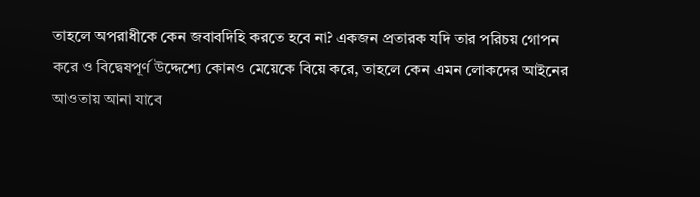তাহলে অপরাধীকে কেন জবাবদিহি করতে হবে না? একজন প্রতারক যদি তার পরিচয় গোপন করে ও বিদ্বেষপূর্ণ উদ্দেশ্যে কোনও মেয়েকে বিয়ে করে, তাহলে কেন এমন লোকদের আইনের আওতায় আনা যাবে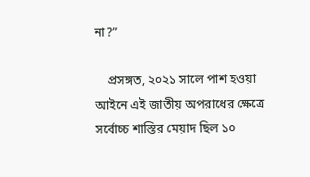না?”

    প্রসঙ্গত, ২০২১ সালে পাশ হওয়া আইনে এই জাতীয় অপরাধের ক্ষেত্রে সর্বোচ্চ শাস্তির মেয়াদ ছিল ১০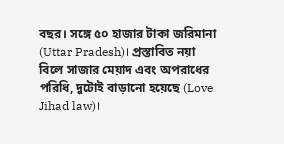বছর। সঙ্গে ৫০ হাজার টাকা জরিমানা (Uttar Pradesh)। প্রস্তাবিত নয়া বিলে সাজার মেয়াদ এবং অপরাধের পরিধি, দুটোই বাড়ানো হয়েছে (Love Jihad law)।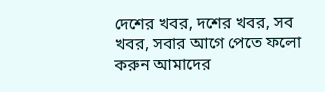দেশের খবর, দশের খবর, সব খবর, সবার আগে পেতে ফলো করুন আমাদের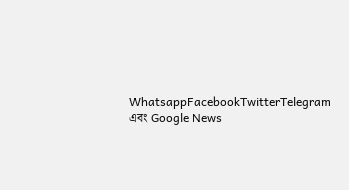WhatsappFacebookTwitterTelegram এবং Google News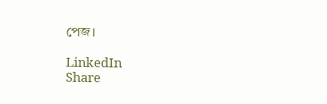পেজ।

LinkedIn
Share